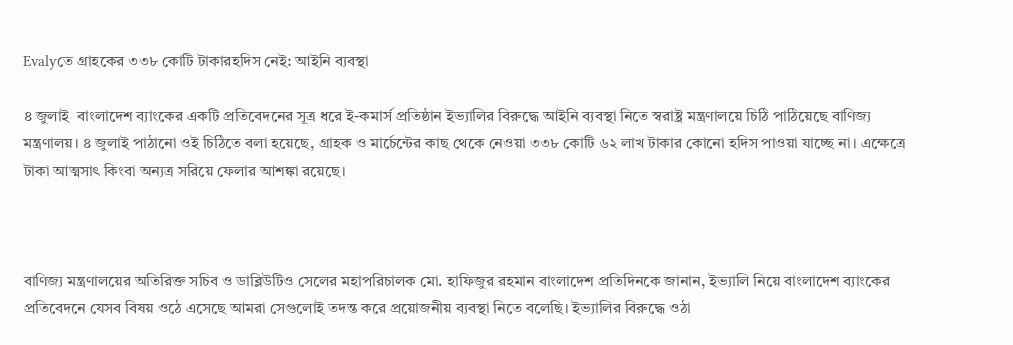Evalyতে গ্রাহকের ৩৩৮ কোটি টাকারহদিস নেই: আইনি ব্যবস্থা

৪ জুলাই  বাংলাদেশ ব্যাংকের একটি প্রতিবেদনের সূত্র ধরে ই-কমার্স প্রতিষ্ঠান ইভ্যালির বিরুদ্ধে আইনি ব্যবস্থা নিতে স্বরাষ্ট্র মন্ত্রণালয়ে চিঠি পাঠিয়েছে বাণিজ্য মন্ত্রণালয়। ৪ জুলাই পাঠানো ওই চিঠিতে বলা হয়েছে, গ্রাহক ও মার্চেন্টের কাছ থেকে নেওয়া ৩৩৮ কোটি ৬২ লাখ টাকার কোনো হদিস পাওয়া যাচ্ছে না। এক্ষেত্রে টাকা আত্মসাৎ কিংবা অন্যত্র সরিয়ে ফেলার আশঙ্কা রয়েছে।



বাণিজ্য মন্ত্রণালয়ের অতিরিক্ত সচিব ও ডাব্লিউটিও সেলের মহাপরিচালক মো. হাফিজুর রহমান বাংলাদেশ প্রতিদিনকে জানান, ইভ্যালি নিয়ে বাংলাদেশ ব্যাংকের প্রতিবেদনে যেসব বিষয় ওঠে এসেছে আমরা সেগুলোই তদন্ত করে প্রয়োজনীয় ব্যবস্থা নিতে বলেছি। ইভ্যালির বিরুদ্ধে ওঠা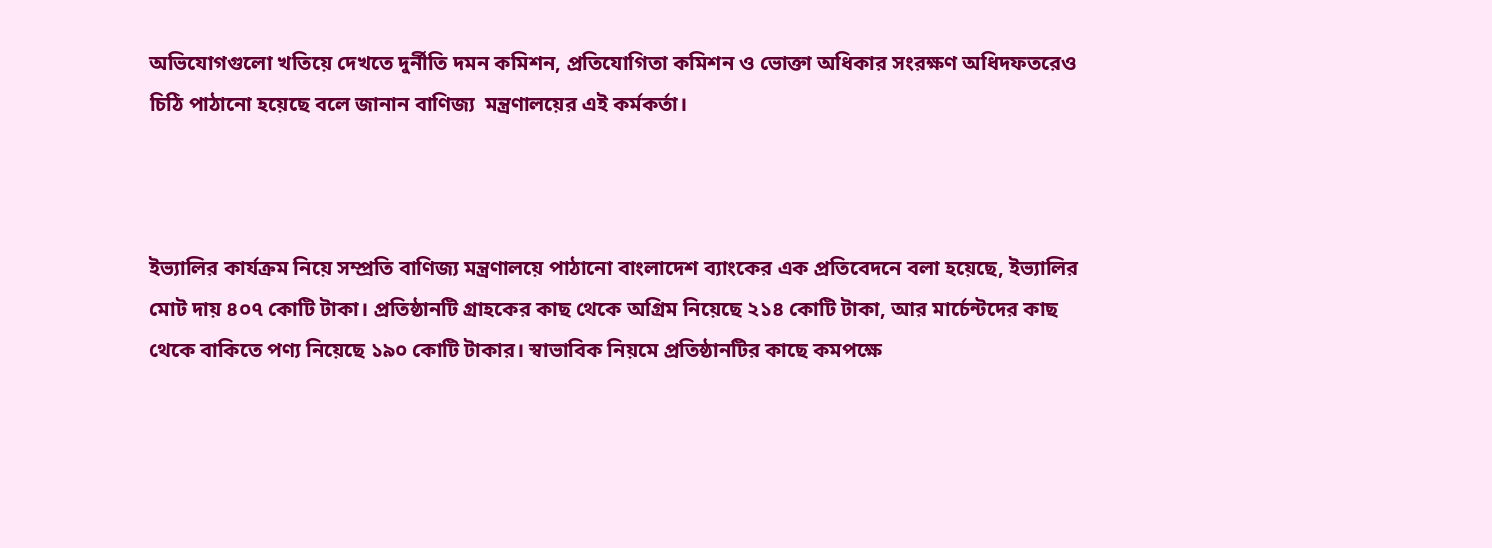অভিযোগগুলো খতিয়ে দেখতে দুর্নীতি দমন কমিশন, প্রতিযোগিতা কমিশন ও ভোক্তা অধিকার সংরক্ষণ অধিদফতরেও চিঠি পাঠানো হয়েছে বলে জানান বাণিজ্য  মন্ত্রণালয়ের এই কর্মকর্তা।



ইভ্যালির কার্যক্রম নিয়ে সম্প্রতি বাণিজ্য মন্ত্রণালয়ে পাঠানো বাংলাদেশ ব্যাংকের এক প্রতিবেদনে বলা হয়েছে, ইভ্যালির মোট দায় ৪০৭ কোটি টাকা। প্রতিষ্ঠানটি গ্রাহকের কাছ থেকে অগ্রিম নিয়েছে ২১৪ কোটি টাকা, আর মার্চেন্টদের কাছ থেকে বাকিতে পণ্য নিয়েছে ১৯০ কোটি টাকার। স্বাভাবিক নিয়মে প্রতিষ্ঠানটির কাছে কমপক্ষে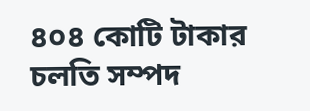৪০৪ কোটি টাকার চলতি সম্পদ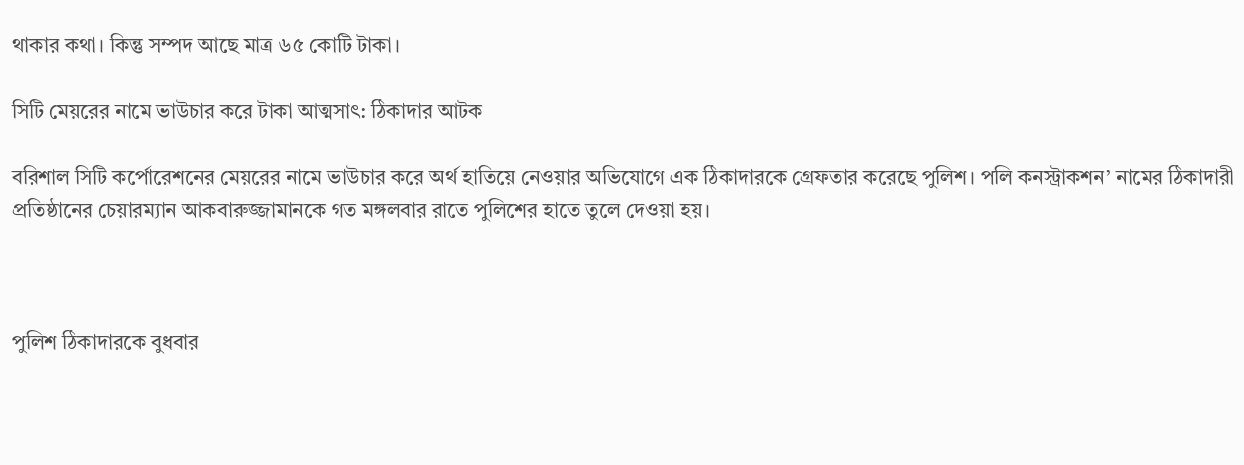থাকার কথা। কিন্তু সম্পদ আছে মাত্র ৬৫ কোটি টাকা।

সিটি মেয়রের নামে ভাউচার করে টাকা আত্মসাৎ: ঠিকাদার আটক

বরিশাল সিটি কর্পোরেশনের মেয়রের নামে ভাউচার করে অর্থ হাতিয়ে নেওয়ার অভিযোগে এক ঠিকাদারকে গ্রেফতার করেছে পুলিশ। পলি কনস্ট্রাকশন’ নামের ঠিকাদারী প্রতিষ্ঠানের চেয়ারম্যান আকবারুজ্জামানকে গত মঙ্গলবার রাতে পুলিশের হাতে তুলে দেওয়া হয়।



পুলিশ ঠিকাদারকে বুধবার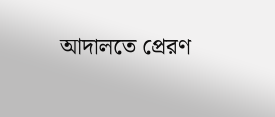আদালতে প্রেরণ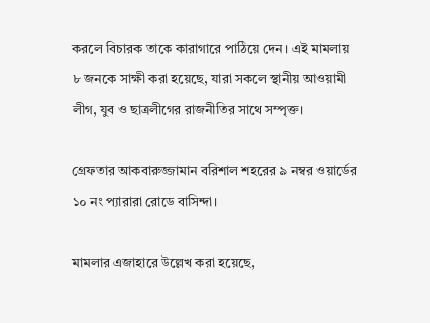করলে বিচারক তাকে কারাগারে পাঠিয়ে দেন। এই মামলায় ৮ জনকে সাক্ষী করা হয়েছে, যারা সকলে স্থানীয় আওয়ামী লীগ, যুব ও ছাত্রলীগের রাজনীতির সাথে সম্পৃক্ত।

গ্রেফতার আকবারুজ্জামান বরিশাল শহরের ৯ নম্বর ওয়ার্ডের ১০ নং প্যারারা রোডে বাসিন্দা।

মামলার এজাহারে উল্লেখ করা হয়েছে,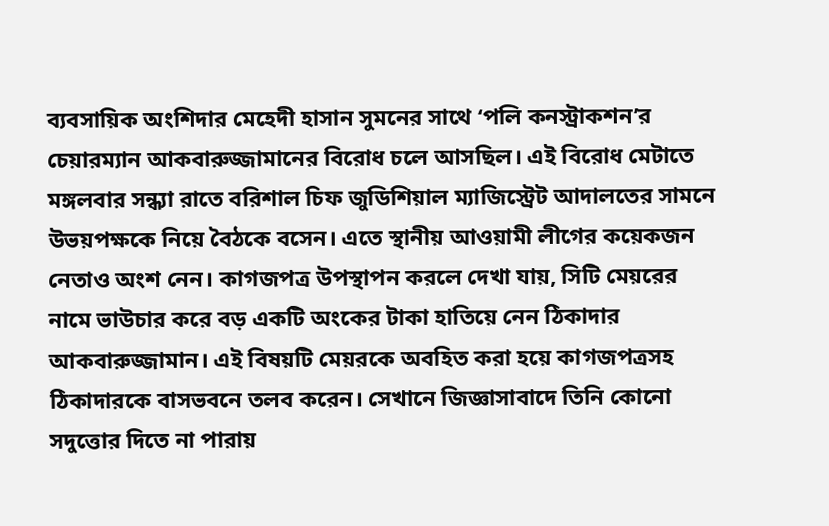ব্যবসায়িক অংশিদার মেহেদী হাসান সুমনের সাথে ‘পলি কনস্ট্রাকশন’র চেয়ারম্যান আকবারুজ্জামানের বিরোধ চলে আসছিল। এই বিরোধ মেটাতে মঙ্গলবার সন্ধ্যা রাতে বরিশাল চিফ জুডিশিয়াল ম্যাজিস্ট্রেট আদালতের সামনে উভয়পক্ষকে নিয়ে বৈঠকে বসেন। এতে স্থানীয় আওয়ামী লীগের কয়েকজন নেতাও অংশ নেন। কাগজপত্র উপস্থাপন করলে দেখা যায়, সিটি মেয়রের নামে ভাউচার করে বড় একটি অংকের টাকা হাতিয়ে নেন ঠিকাদার আকবারুজ্জামান। এই বিষয়টি মেয়রকে অবহিত করা হয়ে কাগজপত্রসহ ঠিকাদারকে বাসভবনে তলব করেন। সেখানে জিজ্ঞাসাবাদে তিনি কোনো সদুত্তোর দিতে না পারায়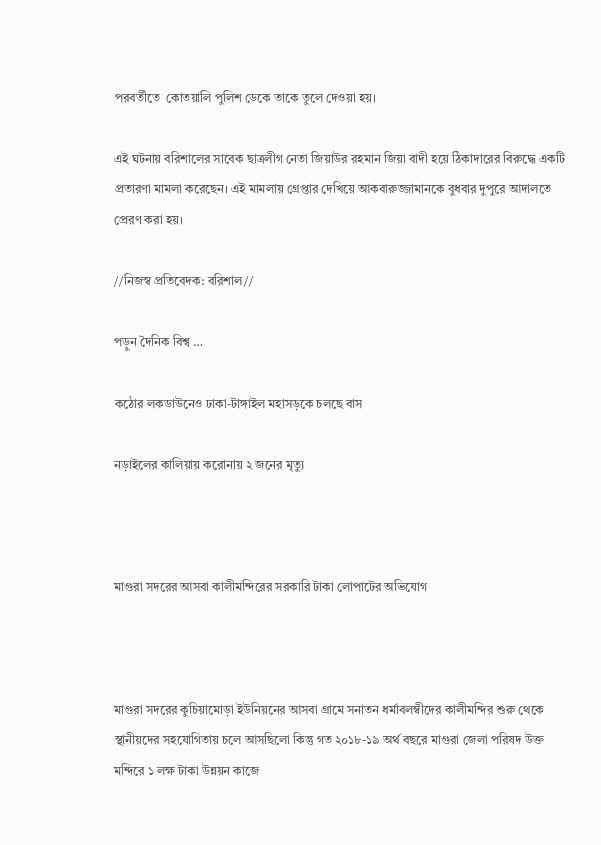পরবর্তীতে  কোতয়ালি পুলিশ ডেকে তাকে তুলে দেওয়া হয়।

এই ঘটনায় বরিশালের সাবেক ছাত্রলীগ নেতা জিয়াউর রহমান জিয়া বাদী হয়ে ঠিকাদারের বিরুদ্ধে একটি প্রতারণা মামলা করেছেন। এই মামলায় গ্রেপ্তার দেখিয়ে আকবারুজ্জামানকে বুধবার দুপুরে আদালতে প্রেরণ করা হয়।

//নিজস্ব প্রতিবেদক: বরিশাল//

পড়ুন দৈনিক বিশ্ব …

কঠোর লকডাউনেও ঢাকা-টাঙ্গাইল মহাসড়কে চলছে বাস

নড়াইলের কালিয়ায় করোনায় ২ জনের মৃত্যু



মাগুরা সদরের আসবা কালীমন্দিরের সরকারি টাকা লোপাটের অভিযোগ



মাগুরা সদরের কুচিয়ামোড়া ইউনিয়নের আসবা গ্রামে সনাতন ধর্মাবলম্বীদের কালীমন্দির শুরু থেকে স্থানীয়দের সহযোগিতায় চলে আসছিলো কিন্তু গত ২০১৮-১৯ অর্থ বছরে মাগুরা জেলা পরিষদ উক্ত মন্দিরে ১ লক্ষ টাকা উন্নয়ন কাজে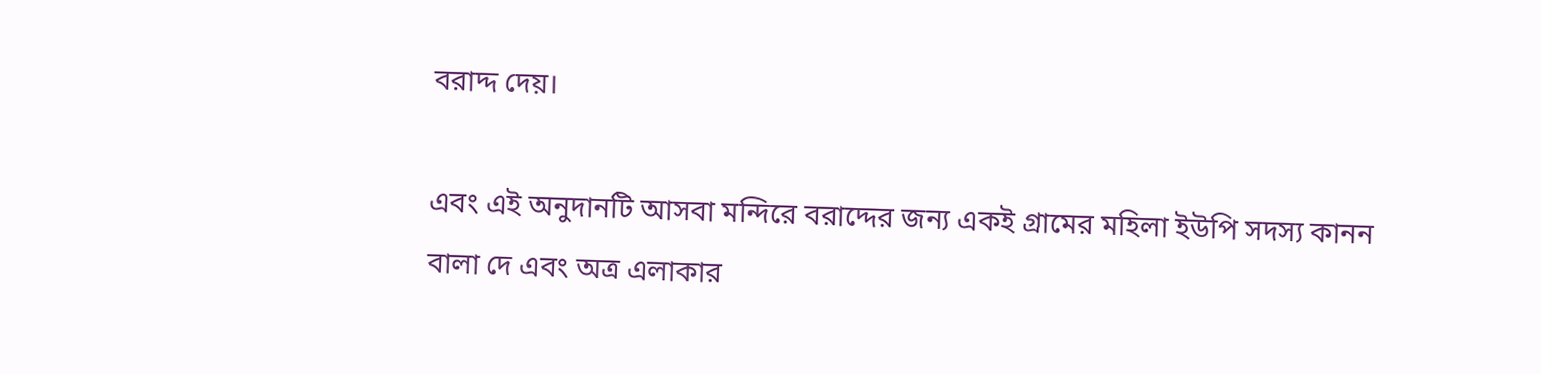বরাদ্দ দেয়।

এবং এই অনুদানটি আসবা মন্দিরে বরাদ্দের জন্য একই গ্রামের মহিলা ইউপি সদস্য কানন বালা দে এবং অত্র এলাকার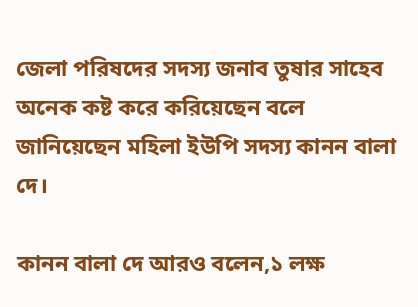জেলা পরিষদের সদস্য জনাব তুষার সাহেব অনেক কষ্ট করে করিয়েছেন বলে জানিয়েছেন মহিলা ইউপি সদস্য কানন বালা দে।

কানন বালা দে আরও বলেন,১ লক্ষ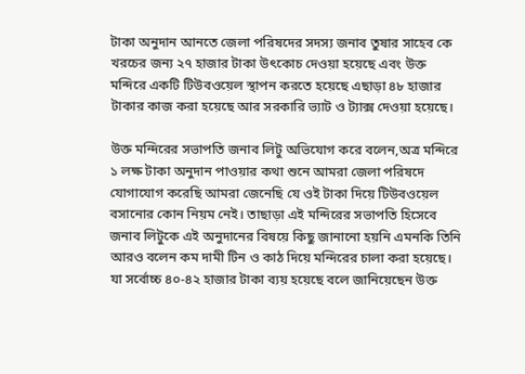টাকা অনুদান আনতে জেলা পরিষদের সদস্য জনাব তুষার সাহেব কে খরচের জন্য ২৭ হাজার টাকা উৎকোচ দেওয়া হয়েছে এবং উক্ত মন্দিরে একটি টিউবওয়েল স্থাপন করতে হয়েছে এছাড়া ৪৮ হাজার টাকার কাজ করা হয়েছে আর সরকারি ভ্যাট ও ট্যাক্স দেওয়া হয়েছে।

উক্ত মন্দিরের সভাপতি জনাব লিটু অভিযোগ করে বলেন,অত্র মন্দিরে ১ লক্ষ টাকা অনুদান পাওয়ার কথা শুনে আমরা জেলা পরিষদে যোগাযোগ করেছি আমরা জেনেছি যে ওই টাকা দিয়ে টিউবওয়েল বসানোর কোন নিয়ম নেই। তাছাড়া এই মন্দিরের সভাপতি হিসেবে জনাব লিটুকে এই অনুদানের বিষয়ে কিছু জানানো হয়নি এমনকি তিনি আরও বলেন কম দামী টিন ও কাঠ দিয়ে মন্দিরের চালা করা হয়েছে। যা সর্বোচ্চ ৪০-৪২ হাজার টাকা ব্যয় হয়েছে বলে জানিয়েছেন উক্ত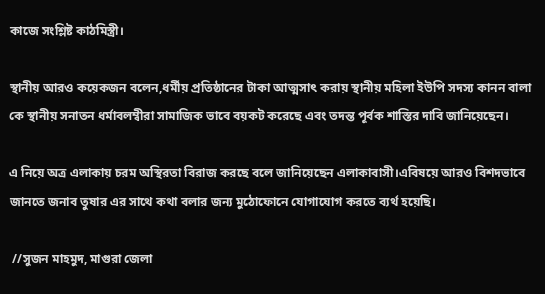কাজে সংশ্লিষ্ট কাঠমিস্ত্রী।

স্থানীয় আরও কয়েকজন বলেন,ধর্মীয় প্রতিষ্ঠানের টাকা আত্মসাৎ করায় স্থানীয় মহিলা ইউপি সদস্য কানন বালা কে স্থানীয় সনাতন ধর্মাবলম্বীরা সামাজিক ভাবে বয়কট করেছে এবং তদন্ত পূর্বক শাস্তির দাবি জানিয়েছেন।

এ নিয়ে অত্র এলাকায় চরম অস্থিরতা বিরাজ করছে বলে জানিয়েছেন এলাকাবাসী।এবিষয়ে আরও বিশদভাবে জানতে জনাব তুষার এর সাথে কথা বলার জন্য মুঠোফোনে যোগাযোগ করতে ব্যর্থ হয়েছি।

 //সুজন মাহমুদ, মাগুরা জেলা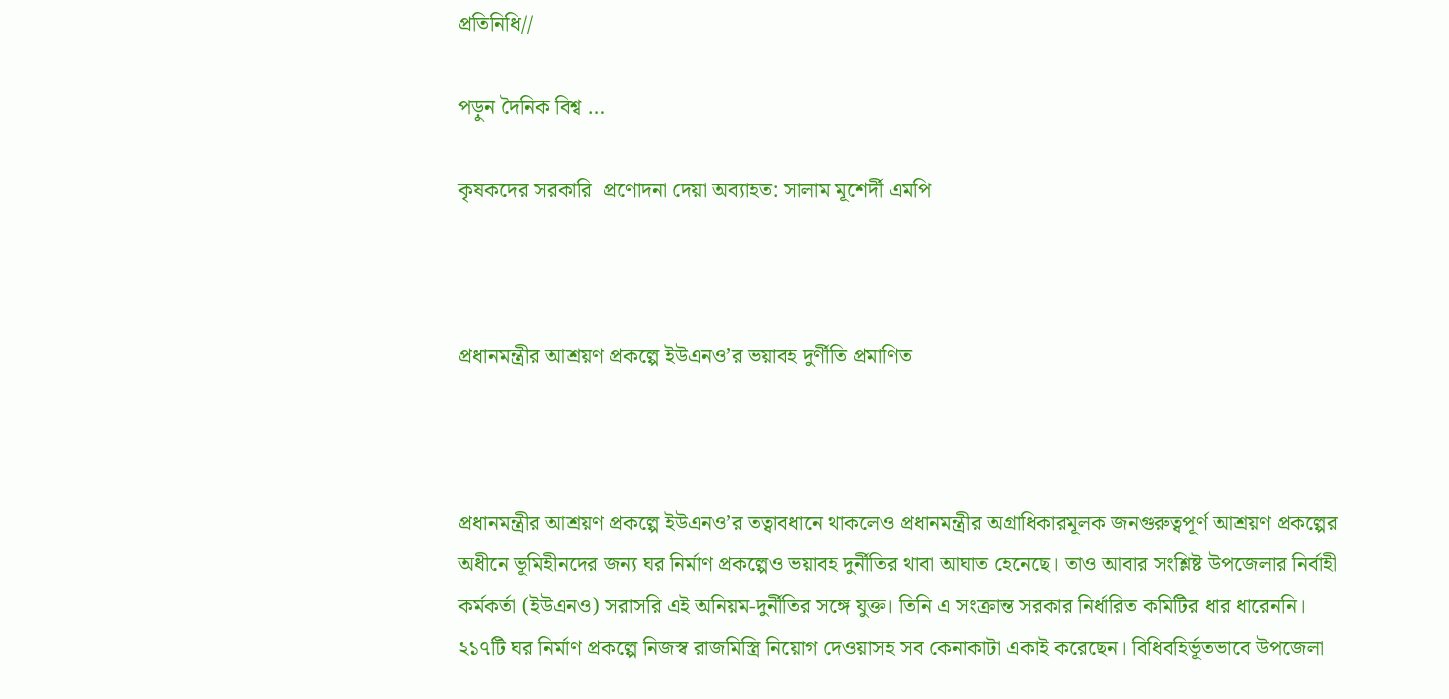প্রতিনিধি//

পড়ুন দৈনিক বিশ্ব …

কৃষকদের সরকারি  প্রণোদনা দেয়া অব্যাহত: সালাম মূশের্দী এমপি



প্রধানমন্ত্রীর আশ্রয়ণ প্রকল্পে ইউএনও’র ভয়াবহ দুর্ণীতি প্রমাণিত



প্রধানমন্ত্রীর আশ্রয়ণ প্রকল্পে ইউএনও’র তত্বাবধানে থাকলেও প্রধানমন্ত্রীর অগ্রাধিকারমূলক জনগুরুত্বপূর্ণ আশ্রয়ণ প্রকল্পের অধীনে ভূমিহীনদের জন্য ঘর নির্মাণ প্রকল্পেও ভয়াবহ দুর্নীতির থাবা আঘাত হেনেছে। তাও আবার সংশ্লিষ্ট উপজেলার নির্বাহী কর্মকর্তা (ইউএনও) সরাসরি এই অনিয়ম-দুর্নীতির সঙ্গে যুক্ত। তিনি এ সংক্রান্ত সরকার নির্ধারিত কমিটির ধার ধারেননি। ২১৭টি ঘর নির্মাণ প্রকল্পে নিজস্ব রাজমিস্ত্রি নিয়োগ দেওয়াসহ সব কেনাকাটা একাই করেছেন। বিধিবহির্ভূতভাবে উপজেলা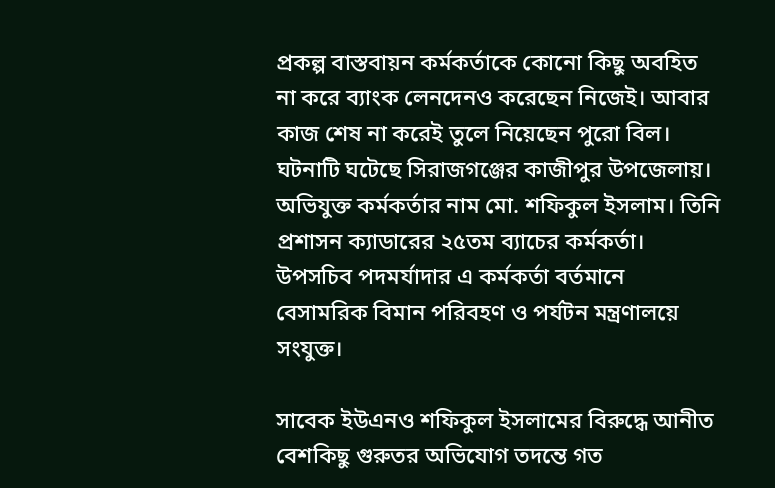প্রকল্প বাস্তবায়ন কর্মকর্তাকে কোনো কিছু অবহিত না করে ব্যাংক লেনদেনও করেছেন নিজেই। আবার কাজ শেষ না করেই তুলে নিয়েছেন পুরো বিল। ঘটনাটি ঘটেছে সিরাজগঞ্জের কাজীপুর উপজেলায়। অভিযুক্ত কর্মকর্তার নাম মো. শফিকুল ইসলাম। তিনি প্রশাসন ক্যাডারের ২৫তম ব্যাচের কর্মকর্তা। উপসচিব পদমর্যাদার এ কর্মকর্তা বর্তমানে বেসামরিক বিমান পরিবহণ ও পর্যটন মন্ত্রণালয়ে সংযুক্ত।

সাবেক ইউএনও শফিকুল ইসলামের বিরুদ্ধে আনীত বেশকিছু গুরুতর অভিযোগ তদন্তে গত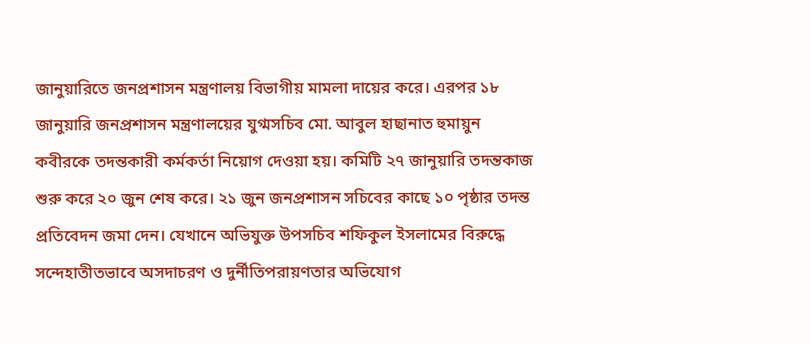জানুয়ারিতে জনপ্রশাসন মন্ত্রণালয় বিভাগীয় মামলা দায়ের করে। এরপর ১৮ জানুয়ারি জনপ্রশাসন মন্ত্রণালয়ের যুগ্মসচিব মো. আবুল হাছানাত হুমায়ুন কবীরকে তদন্তকারী কর্মকর্তা নিয়োগ দেওয়া হয়। কমিটি ২৭ জানুয়ারি তদন্তকাজ শুরু করে ২০ জুন শেষ করে। ২১ জুন জনপ্রশাসন সচিবের কাছে ১০ পৃষ্ঠার তদন্ত প্রতিবেদন জমা দেন। যেখানে অভিযুক্ত উপসচিব শফিকুল ইসলামের বিরুদ্ধে সন্দেহাতীতভাবে অসদাচরণ ও দুর্নীতিপরায়ণতার অভিযোগ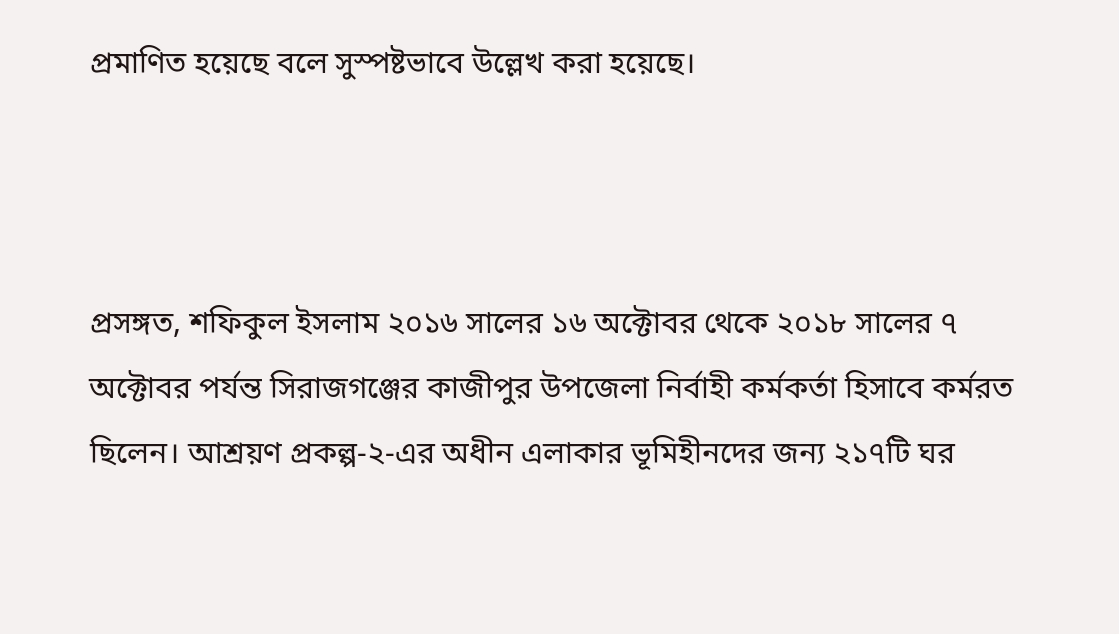প্রমাণিত হয়েছে বলে সুস্পষ্টভাবে উল্লেখ করা হয়েছে।



প্রসঙ্গত, শফিকুল ইসলাম ২০১৬ সালের ১৬ অক্টোবর থেকে ২০১৮ সালের ৭ অক্টোবর পর্যন্ত সিরাজগঞ্জের কাজীপুর উপজেলা নির্বাহী কর্মকর্তা হিসাবে কর্মরত ছিলেন। আশ্রয়ণ প্রকল্প-২-এর অধীন এলাকার ভূমিহীনদের জন্য ২১৭টি ঘর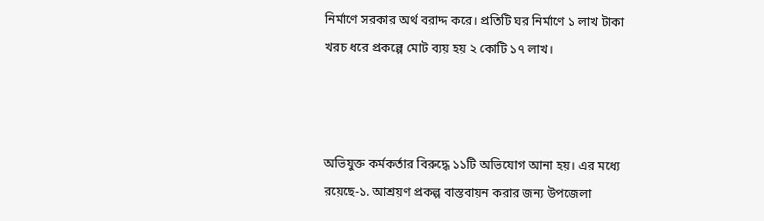নির্মাণে সরকার অর্থ বরাদ্দ করে। প্রতিটি ঘর নির্মাণে ১ লাখ টাকা খরচ ধরে প্রকল্পে মোট ব্যয় হয় ২ কোটি ১৭ লাখ।



অভিযুক্ত কর্মকর্তার বিরুদ্ধে ১১টি অভিযোগ আনা হয়। এর মধ্যে রয়েছে-১. আশ্রয়ণ প্রকল্প বাস্তবায়ন করার জন্য উপজেলা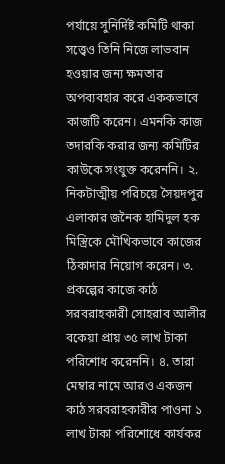পর্যায়ে সুনির্দিষ্ট কমিটি থাকা সত্ত্বেও তিনি নিজে লাভবান হওয়ার জন্য ক্ষমতার অপব্যবহার করে এককভাবে কাজটি করেন। এমনকি কাজ তদারকি করার জন্য কমিটির কাউকে সংযুক্ত করেননি। ২. নিকটাত্মীয় পরিচয়ে সৈয়দপুর এলাকার জনৈক হামিদুল হক মিস্ত্রিকে মৌখিকভাবে কাজের ঠিকাদার নিয়োগ করেন। ৩. প্রকল্পের কাজে কাঠ সরবরাহকারী সোহরাব আলীর বকেয়া প্রায় ৩৫ লাখ টাকা পরিশোধ করেননি। ৪. তারা মেম্বার নামে আরও একজন কাঠ সরবরাহকারীর পাওনা ১ লাখ টাকা পরিশোধে কার্যকর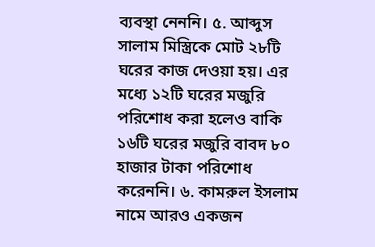ব্যবস্থা নেননি। ৫. আব্দুস সালাম মিস্ত্রিকে মোট ২৮টি ঘরের কাজ দেওয়া হয়। এর মধ্যে ১২টি ঘরের মজুরি পরিশোধ করা হলেও বাকি ১৬টি ঘরের মজুরি বাবদ ৮০ হাজার টাকা পরিশোধ করেননি। ৬. কামরুল ইসলাম নামে আরও একজন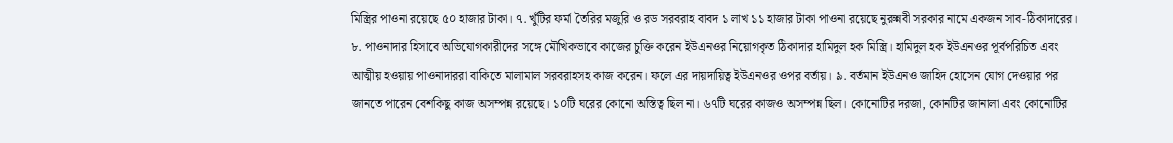মিস্ত্রির পাওনা রয়েছে ৫০ হাজার টাকা। ৭. খুঁটির ফর্মা তৈরির মজুরি ও রড সরবরাহ বাবদ ১ লাখ ১১ হাজার টাকা পাওনা রয়েছে নুরুন্নবী সরকার নামে একজন সাব-ঠিকাদারের। ৮. পাওনাদার হিসাবে অভিযোগকারীদের সঙ্গে মৌখিকভাবে কাজের চুক্তি করেন ইউএনওর নিয়োগকৃত ঠিকাদার হামিদুল হক মিস্ত্রি। হামিদুল হক ইউএনওর পূর্বপরিচিত এবং আত্মীয় হওয়ায় পাওনাদাররা বাকিতে মালামাল সরবরাহসহ কাজ করেন। ফলে এর দায়দায়িত্ব ইউএনওর ওপর বর্তায়। ৯. বর্তমান ইউএনও জাহিদ হোসেন যোগ দেওয়ার পর জানতে পারেন বেশকিছু কাজ অসম্পন্ন রয়েছে। ১০টি ঘরের কোনো অস্তিত্ব ছিল না। ৬৭টি ঘরের কাজও অসম্পন্ন ছিল। কোনোটির দরজা, কোনটির জানালা এবং কোনোটির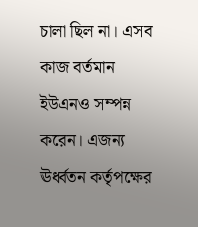চালা ছিল না। এসব কাজ বর্তমান ইউএনও সম্পন্ন করেন। এজন্য ঊর্ধ্বতন কর্তৃপক্ষের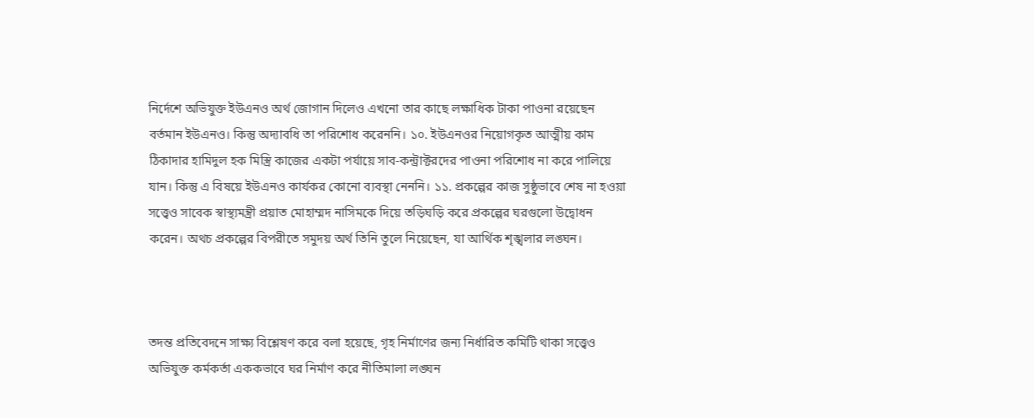নির্দেশে অভিযুক্ত ইউএনও অর্থ জোগান দিলেও এখনো তার কাছে লক্ষাধিক টাকা পাওনা রয়েছেন বর্তমান ইউএনও। কিন্তু অদ্যাবধি তা পরিশোধ করেননি। ১০. ইউএনওর নিয়োগকৃত আত্মীয় কাম ঠিকাদার হামিদুল হক মিস্ত্রি কাজের একটা পর্যায়ে সাব-কন্ট্রাক্টরদের পাওনা পরিশোধ না করে পালিয়ে যান। কিন্তু এ বিষয়ে ইউএনও কার্যকর কোনো ব্যবস্থা নেননি। ১১. প্রকল্পের কাজ সুষ্ঠুভাবে শেষ না হওয়া সত্ত্বেও সাবেক স্বাস্থ্যমন্ত্রী প্রয়াত মোহাম্মদ নাসিমকে দিয়ে তড়িঘড়ি করে প্রকল্পের ঘরগুলো উদ্বোধন করেন। অথচ প্রকল্পের বিপরীতে সমুদয় অর্থ তিনি তুলে নিয়েছেন, যা আর্থিক শৃঙ্খলার লঙ্ঘন।



তদন্ত প্রতিবেদনে সাক্ষ্য বিশ্লেষণ করে বলা হয়েছে, গৃহ নির্মাণের জন্য নির্ধারিত কমিটি থাকা সত্ত্বেও অভিযুক্ত কর্মকর্তা এককভাবে ঘর নির্মাণ করে নীতিমালা লঙ্ঘন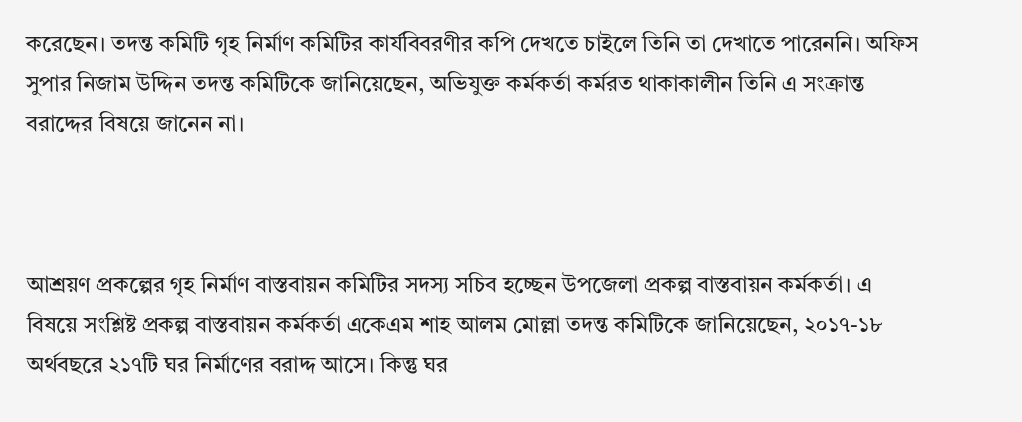করেছেন। তদন্ত কমিটি গৃহ নির্মাণ কমিটির কার্যবিবরণীর কপি দেখতে চাইলে তিনি তা দেখাতে পারেননি। অফিস সুপার নিজাম উদ্দিন তদন্ত কমিটিকে জানিয়েছেন, অভিযুক্ত কর্মকর্তা কর্মরত থাকাকালীন তিনি এ সংক্রান্ত বরাদ্দের বিষয়ে জানেন না।



আশ্রয়ণ প্রকল্পের গৃহ নির্মাণ বাস্তবায়ন কমিটির সদস্য সচিব হচ্ছেন উপজেলা প্রকল্প বাস্তবায়ন কর্মকর্তা। এ বিষয়ে সংশ্লিষ্ট প্রকল্প বাস্তবায়ন কর্মকর্তা একেএম শাহ আলম মোল্লা তদন্ত কমিটিকে জানিয়েছেন, ২০১৭-১৮ অর্থবছরে ২১৭টি ঘর নির্মাণের বরাদ্দ আসে। কিন্তু ঘর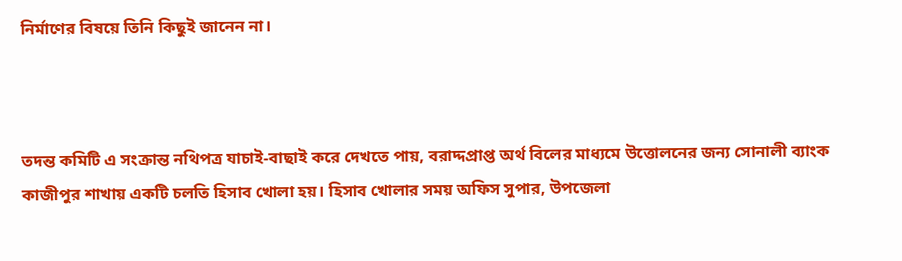নির্মাণের বিষয়ে তিনি কিছুই জানেন না।



তদন্ত কমিটি এ সংক্রান্ত নথিপত্র যাচাই-বাছাই করে দেখতে পায়, বরাদ্দপ্রাপ্ত অর্থ বিলের মাধ্যমে উত্তোলনের জন্য সোনালী ব্যাংক কাজীপুর শাখায় একটি চলতি হিসাব খোলা হয়। হিসাব খোলার সময় অফিস সুপার, উপজেলা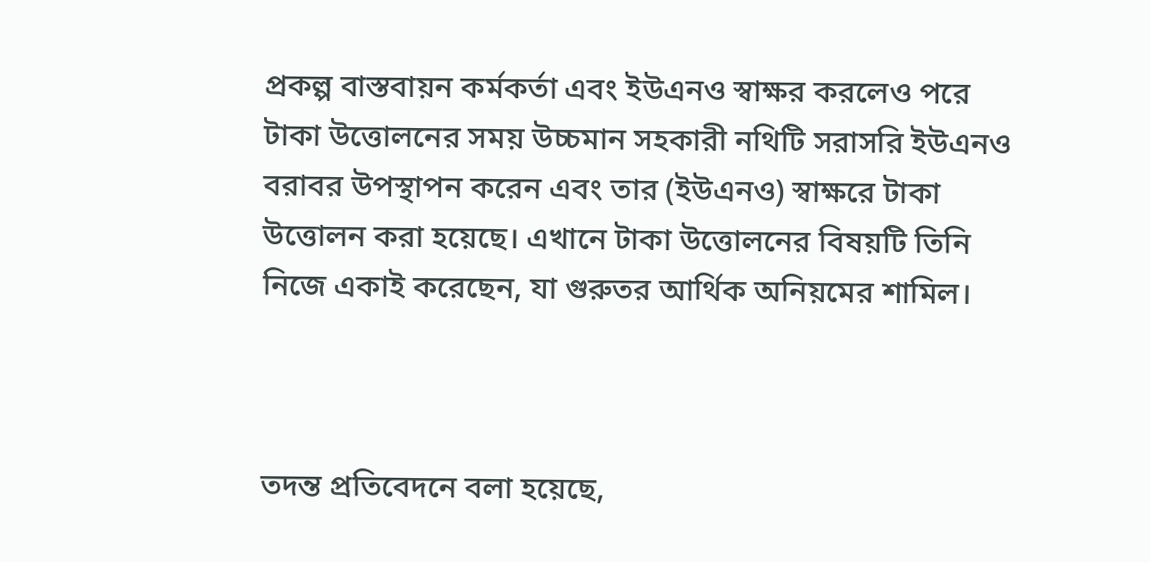প্রকল্প বাস্তবায়ন কর্মকর্তা এবং ইউএনও স্বাক্ষর করলেও পরে টাকা উত্তোলনের সময় উচ্চমান সহকারী নথিটি সরাসরি ইউএনও বরাবর উপস্থাপন করেন এবং তার (ইউএনও) স্বাক্ষরে টাকা উত্তোলন করা হয়েছে। এখানে টাকা উত্তোলনের বিষয়টি তিনি নিজে একাই করেছেন, যা গুরুতর আর্থিক অনিয়মের শামিল।



তদন্ত প্রতিবেদনে বলা হয়েছে,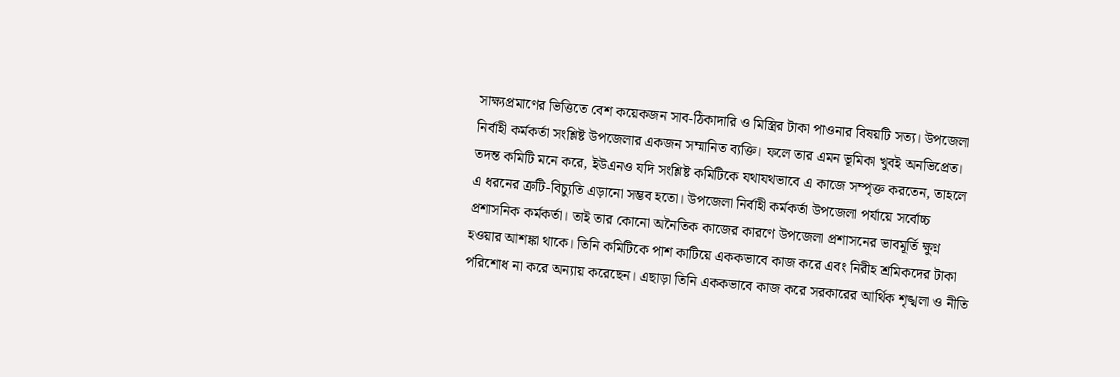সাক্ষ্যপ্রমাণের ভিত্তিতে বেশ কয়েকজন সাব-ঠিকাদারি ও মিস্ত্রির টাকা পাওনার বিষয়টি সত্য। উপজেলা নির্বাহী কর্মকর্তা সংশ্লিষ্ট উপজেলার একজন সম্মানিত ব্যক্তি। ফলে তার এমন ভূমিকা খুবই অনভিপ্রেত। তদন্ত কমিটি মনে করে, ইউএনও যদি সংশ্লিষ্ট কমিটিকে যথাযথভাবে এ কাজে সম্পৃক্ত করতেন, তাহলে এ ধরনের ত্রুটি-বিচ্যুতি এড়ানো সম্ভব হতো। উপজেলা নির্বাহী কর্মকর্তা উপজেলা পর্যায়ে সর্বোচ্চ প্রশাসনিক কর্মকর্তা। তাই তার কোনো অনৈতিক কাজের কারণে উপজেলা প্রশাসনের ভাবমূর্তি ক্ষুণ্ন হওয়ার আশঙ্কা থাকে। তিনি কমিটিকে পাশ কাটিয়ে এককভাবে কাজ করে এবং নিরীহ শ্রমিকদের টাকা পরিশোধ না করে অন্যায় করেছেন। এছাড়া তিনি এককভাবে কাজ করে সরকারের আর্থিক শৃঙ্খলা ও নীতি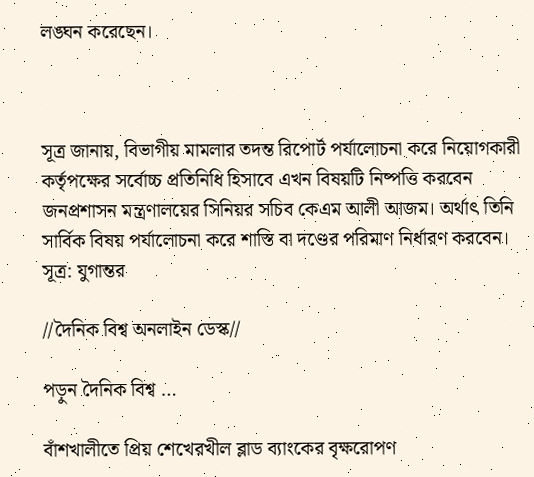লঙ্ঘন করেছেন।



সূত্র জানায়, বিভাগীয় মামলার তদন্ত রিপোর্ট পর্যালোচনা করে নিয়োগকারী কর্তৃপক্ষের সর্বোচ্চ প্রতিনিধি হিসাবে এখন বিষয়টি নিষ্পত্তি করবেন জনপ্রশাসন মন্ত্রণালয়ের সিনিয়র সচিব কেএম আলী আজম। অর্থাৎ তিনি সার্বিক বিষয় পর্যালোচনা করে শাস্তি বা দণ্ডের পরিমাণ নির্ধারণ করবেন। সূত্র: যুগান্তর

//দৈনিক বিশ্ব অনলাইন ডেস্ক//

পড়ুন দৈনিক বিশ্ব …

বাঁশখালীতে প্রিয় শেখেরখীল ব্লাড ব্যাংকের বৃক্ষরোপণ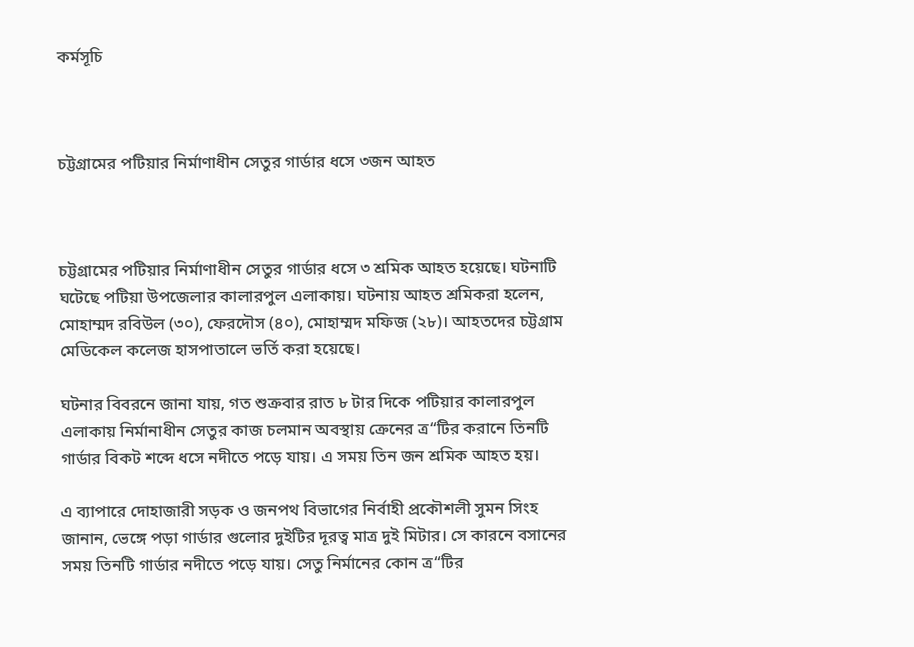কর্মসূচি



চট্টগ্রামের পটিয়ার নির্মাণাধীন সেতুর গার্ডার ধসে ৩জন আহত



চট্টগ্রামের পটিয়ার নির্মাণাধীন সেতুর গার্ডার ধসে ৩ শ্রমিক আহত হয়েছে। ঘটনাটি ঘটেছে পটিয়া উপজেলার কালারপুল এলাকায়। ঘটনায় আহত শ্রমিকরা হলেন, মোহাম্মদ রবিউল (৩০), ফেরদৌস (৪০), মোহাম্মদ মফিজ (২৮)। আহতদের চট্টগ্রাম মেডিকেল কলেজ হাসপাতালে ভর্তি করা হয়েছে।

ঘটনার বিবরনে জানা যায়, গত শুক্রবার রাত ৮ টার দিকে পটিয়ার কালারপুল এলাকায় নির্মানাধীন সেতুর কাজ চলমান অবস্থায় ক্রেনের ত্র“টির করানে তিনটি গার্ডার বিকট শব্দে ধসে নদীতে পড়ে যায়। এ সময় তিন জন শ্রমিক আহত হয়।

এ ব্যাপারে দোহাজারী সড়ক ও জনপথ বিভাগের নির্বাহী প্রকৌশলী সুমন সিংহ জানান, ভেঙ্গে পড়া গার্ডার গুলোর দুইটির দূরত্ব মাত্র দুই মিটার। সে কারনে বসানের সময় তিনটি গার্ডার নদীতে পড়ে যায়। সেতু নির্মানের কোন ত্র“টির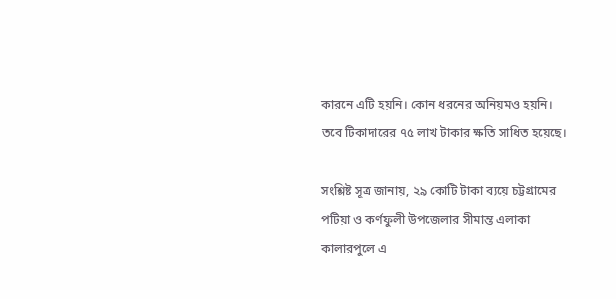কারনে এটি হয়নি। কোন ধরনের অনিয়মও হয়নি। তবে টিকাদারের ৭৫ লাখ টাকার ক্ষতি সাধিত হয়েছে।

সংশ্লিষ্ট সূত্র জানায়, ২৯ কোটি টাকা ব্যয়ে চট্টগ্রামের পটিয়া ও কর্ণফুলী উপজেলার সীমান্ত এলাকা কালারপুলে এ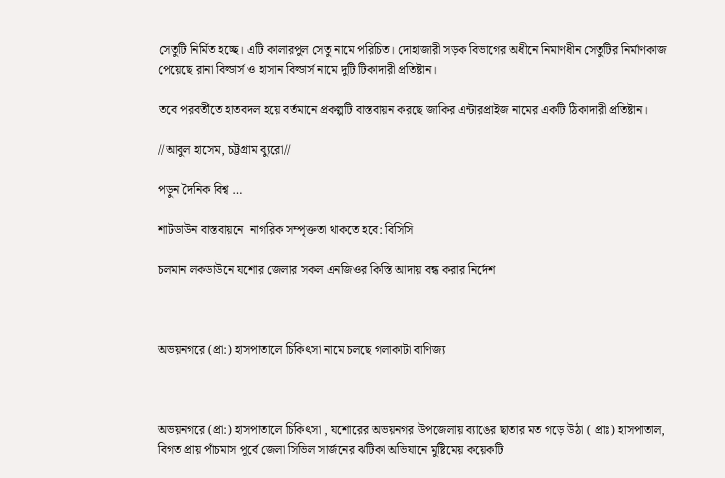সেতুটি নির্মিত হচ্ছে। এটি কালারপুল সেতু নামে পরিচিত। দোহাজারী সড়ক বিভাগের অধীনে নিমাণধীন সেতুটির নির্মাণকাজ পেয়েছে রানা বিল্ডার্স ও হাসান বিল্ডার্স নামে দুটি টিকাদারী প্রতিষ্টান।

তবে পরবর্তীতে হাতবদল হয়ে বর্তমানে প্রকল্পটি বাস্তবায়ন করছে জাকির এন্টারপ্রাইজ নামের একটি ঠিকাদারী প্রতিষ্টান।

//আবুল হাসেম, চট্টগ্রাম ব্যুরো//

পড়ুন দৈনিক বিশ্ব …

শাটডাউন বাস্তবায়নে  নাগরিক সম্পৃক্ততা থাকতে হবে: বিসিসি

চলমান লকডাউনে যশোর জেলার সকল এনজিওর কিস্তি আদায় বন্ধ করার নির্দেশ



অভয়নগরে (প্রা:) হাসপাতালে চিকিৎসা নামে চলছে গলাকাটা বাণিজ্য



অভয়নগরে (প্রা:) হাসপাতালে চিকিৎসা , যশোরের অভয়নগর উপজেলায় ব্যাঙের ছাতার মত গড়ে উঠা ( প্রাঃ) হাসপাতাল, বিগত প্রায় পাঁচমাস পূর্বে জেলা সিভিল সার্জনের ঝটিকা অভিযানে মুষ্টিমেয় কয়েকটি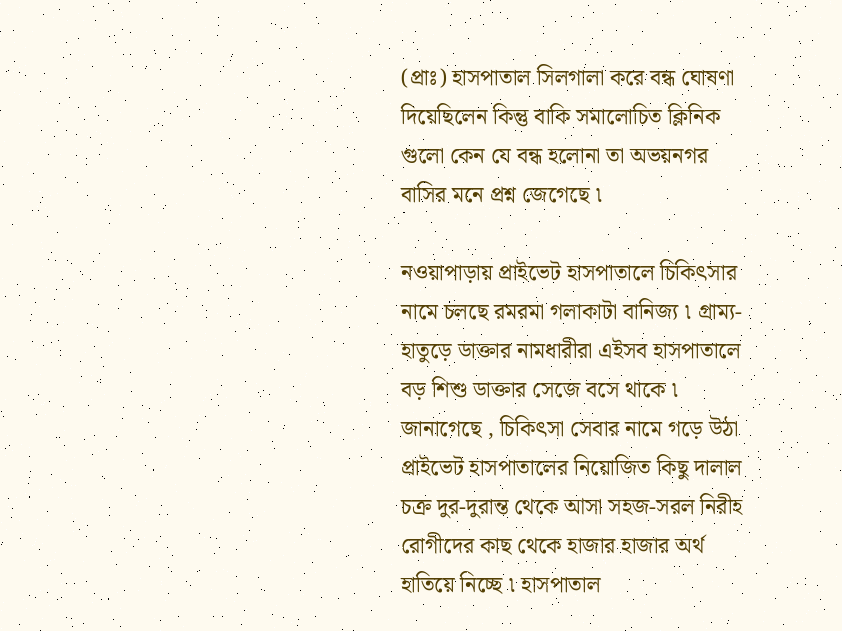(প্রাঃ) হাসপাতাল সিলগালা করে বন্ধ ঘোষণা দিয়েছিলেন কিন্তু বাকি সমালোচিত ক্লিনিক গুলো কেন যে বন্ধ হলোনা তা অভয়নগর বাসির মনে প্রশ্ন জেগেছে ৷

নওয়াপাড়ায় প্রাইভেট হাসপাতালে চিকিৎসার নামে চলছে রমরমা গলাকাটা বানিজ্য ৷ গ্রাম্য-হাতুড়ে ডাক্তার নামধারীরা এইসব হাসপাতালে বড় শিশু ডাক্তার সেজে বসে থাকে ৷ জানাগেছে , চিকিৎসা সেবার নামে গড়ে উঠা প্রাইভেট হাসপাতালের নিয়োজিত কিছু দালাল চক্র দুর-দুরান্ত থেকে আসা সহজ-সরল নিরীহ রোগীদের কাছ থেকে হাজার হাজার অর্থ হাতিয়ে নিচ্ছে ৷ হাসপাতাল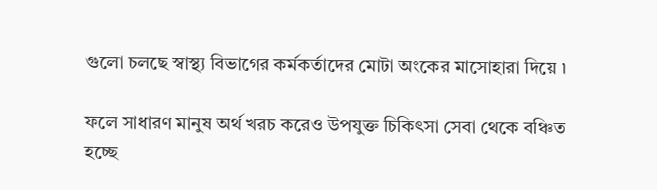গুলো চলছে স্বাস্থ্য বিভাগের কর্মকর্তাদের মোটা অংকের মাসোহারা দিয়ে ৷

ফলে সাধারণ মানুষ অর্থ খরচ করেও উপযুক্ত চিকিৎসা সেবা থেকে বঞ্চিত হচ্ছে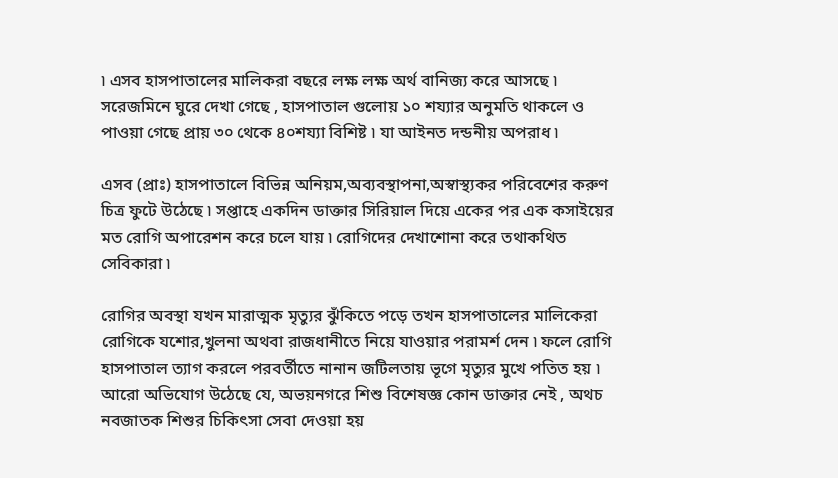৷ এসব হাসপাতালের মালিকরা বছরে লক্ষ লক্ষ অর্থ বানিজ্য করে আসছে ৷ সরেজমিনে ঘুরে দেখা গেছে , হাসপাতাল গুলোয় ১০ শয্যার অনুমতি থাকলে ও পাওয়া গেছে প্রায় ৩০ থেকে ৪০শয্যা বিশিষ্ট ৷ যা আইনত দন্ডনীয় অপরাধ ৷

এসব (প্রাঃ) হাসপাতালে বিভিন্ন অনিয়ম,অব্যবস্থাপনা,অস্বাস্থ্যকর পরিবেশের করুণ চিত্র ফুটে উঠেছে ৷ সপ্তাহে একদিন ডাক্তার সিরিয়াল দিয়ে একের পর এক কসাইয়ের মত রোগি অপারেশন করে চলে যায় ৷ রোগিদের দেখাশোনা করে তথাকথিত সেবিকারা ৷

রোগির অবস্থা যখন মারাত্মক মৃত্যুর ঝুঁকিতে পড়ে তখন হাসপাতালের মালিকেরা রোগিকে যশোর,খুলনা অথবা রাজধানীতে নিয়ে যাওয়ার পরামর্শ দেন ৷ ফলে রোগি হাসপাতাল ত্যাগ করলে পরবর্তীতে নানান জটিলতায় ভূগে মৃত্যুর মুখে পতিত হয় ৷ আরো অভিযোগ উঠেছে যে, অভয়নগরে শিশু বিশেষজ্ঞ কোন ডাক্তার নেই , অথচ নবজাতক শিশুর চিকিৎসা সেবা দেওয়া হয়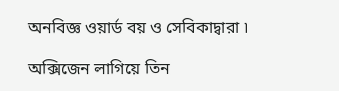অনবিজ্ঞ ওয়ার্ড বয় ও সেবিকাদ্বারা ৷

অক্সিজেন লাগিয়ে তিন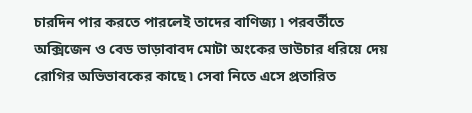চারদিন পার করতে পারলেই তাদের বাণিজ্য ৷ পরবর্তীতে অক্সিজেন ও বেড ভাড়াবাবদ মোটা অংকের ভাউচার ধরিয়ে দেয় রোগির অভিভাবকের কাছে ৷ সেবা নিতে এসে প্রতারিত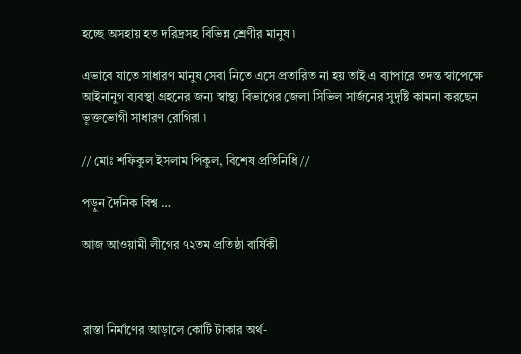হচ্ছে অসহায় হত দরিদ্রসহ বিভিন্ন শ্রেণীর মানুষ ৷

এভাবে যাতে সাধারণ মানুষ সেবা নিতে এসে প্রতারিত না হয় তাই এ ব্যাপারে তদন্ত স্বাপেক্ষে আইনানুগ ব্যবস্থা গ্রহনের জন্য স্বাস্থ্য বিভাগের জেলা সিভিল সার্জনের সুদৃষ্টি কামনা করছেন ভূক্তভোগী সাধারণ রোগিরা ৷

// মোঃ শফিকুল ইসলাম পিকুল, বিশেষ প্রতিনিধি //

পড়ুন দৈনিক বিশ্ব …

আজ আওয়ামী লীগের ৭২তম প্রতিষ্ঠা বার্ষিকী



রাস্তা নির্মাণের আড়ালে কোটি টাকার অর্থ-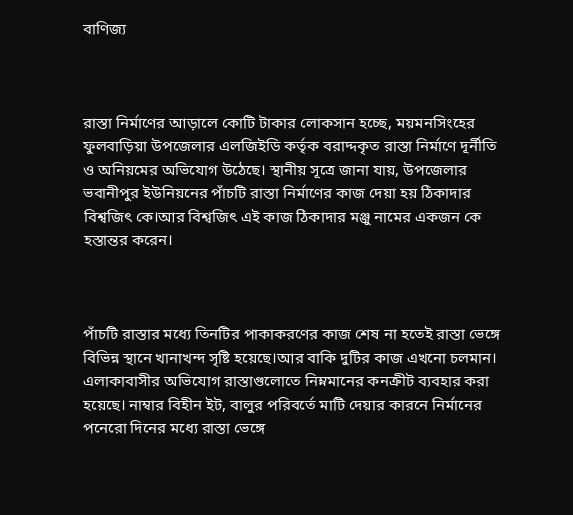বাণিজ্য



রাস্তা নির্মাণের আড়ালে কোটি টাকার লোকসান হচ্ছে, ময়মনসিংহের ফুলবাড়িয়া উপজেলার এলজিইডি কর্তৃক বরাদ্দকৃত রাস্তা নির্মাণে দূর্নীতি ও অনিয়মের অভিযোগ উঠেছে। স্থানীয় সূত্রে জানা যায়, উপজেলার ভবানীপুর ইউনিয়নের পাঁচটি রাস্তা নির্মাণের কাজ দেয়া হয় ঠিকাদার বিশ্বজিৎ কে।আর বিশ্বজিৎ এই কাজ ঠিকাদার মঞ্জু নামের একজন কে হস্তান্তর করেন।



পাঁচটি রাস্তার মধ্যে তিনটির পাকাকরণের কাজ শেষ না হতেই রাস্তা ভেঙ্গে বিভিন্ন স্থানে খানাখন্দ সৃষ্টি হয়েছে।আর বাকি দুটির কাজ এখনো চলমান। এলাকাবাসীর অভিযোগ রাস্তাগুলোতে নিম্নমানের কনক্রীট ব্যবহার করা হয়েছে। নাম্বার বিহীন ইট, বালুর পরিবর্তে মাটি দেয়ার কারনে নির্মানের পনেরো দিনের মধ্যে রাস্তা ভেঙ্গে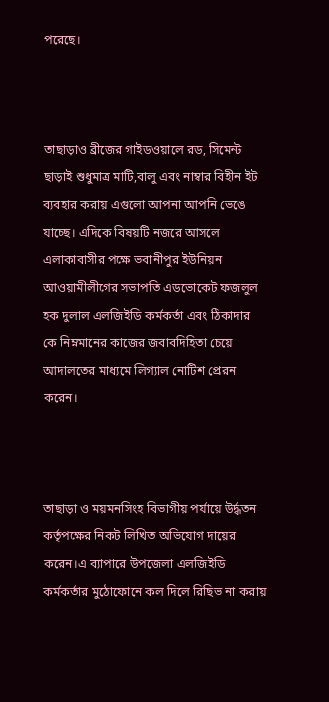পরেছে।



তাছাড়াও ব্রীজের গাইডওয়ালে রড, সিমেন্ট ছাড়াই শুধুমাত্র মাটি,বালু এবং নাম্বার বিহীন ইট ব্যবহার করায় এগুলো আপনা আপনি ভেঙে যাচ্ছে। এদিকে বিষয়টি নজরে আসলে এলাকাবাসীর পক্ষে ভবানীপুর ইউনিয়ন আওয়ামীলীগের সভাপতি এডভোকেট ফজলুল হক দুলাল এলজিইডি কর্মকর্তা এবং ঠিকাদার কে নিম্নমানের কাজের জবাবদিহিতা চেয়ে আদালতের মাধ্যমে লিগ্যাল নোটিশ প্রেরন করেন।



তাছাড়া ও ময়মনসিংহ বিভাগীয় পর্যায়ে উর্দ্ধতন কর্তৃপক্ষের নিকট লিখিত অভিযোগ দায়ের করেন।এ ব্যাপারে উপজেলা এলজিইডি কর্মকর্তার মুঠোফোনে কল দিলে রিছিভ না করায়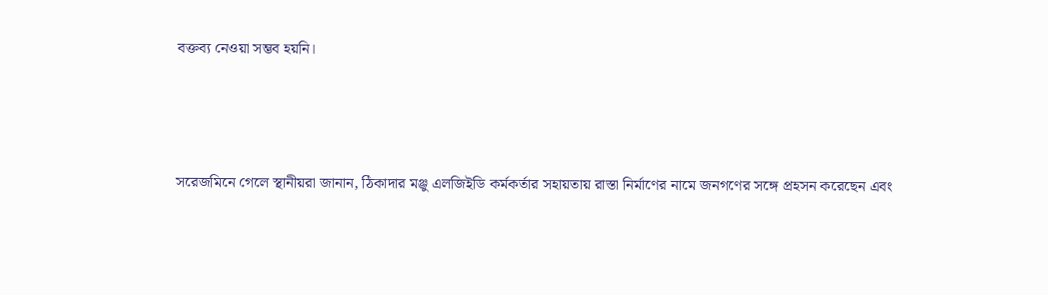বক্তব্য নেওয়া সম্ভব হয়নি।



সরেজমিনে গেলে স্থানীয়রা জানান, ঠিকাদার মঞ্জু এলজিইডি কর্মকর্তার সহায়তায় রাস্তা নির্মাণের নামে জনগণের সঙ্গে প্রহসন করেছেন এবং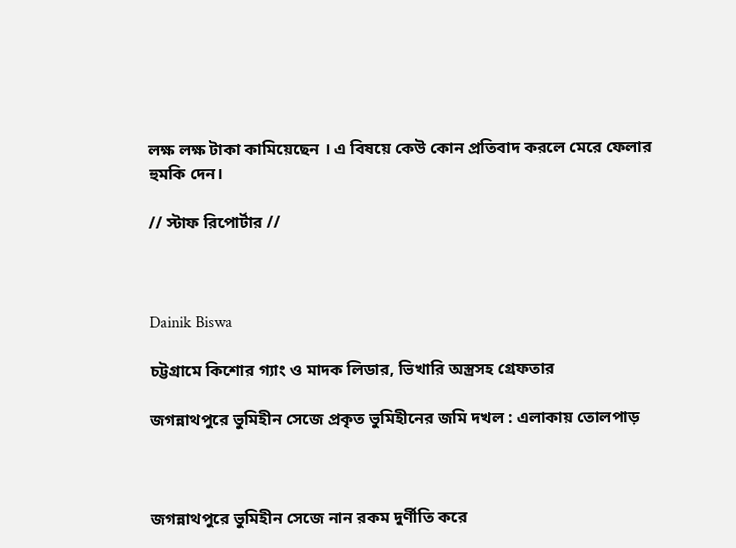লক্ষ লক্ষ টাকা কামিয়েছেন । এ বিষয়ে কেউ কোন প্রতিবাদ করলে মেরে ফেলার হুমকি দেন।

// স্টাফ রিপোর্টার //



Dainik Biswa

চট্টগ্রামে কিশোর গ্যাং ও মাদক লিডার, ভিখারি অস্ত্রসহ গ্রেফতার

জগন্নাথপুরে ভুমিহীন সেজে প্রকৃত ভুমিহীনের জমি দখল : এলাকায় তোলপাড়



জগন্নাথপুরে ভুমিহীন সেজে নান রকম দুর্ণীতি করে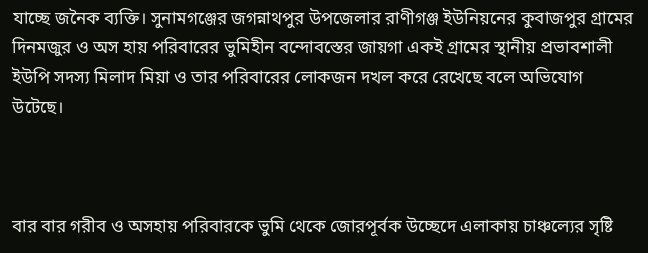যাচ্ছে জনৈক ব্যক্তি। সুনামগঞ্জের জগন্নাথপুর উপজেলার রাণীগঞ্জ ইউনিয়নের কুবাজপুর গ্রামের দিনমজুর ও অস হায় পরিবারের ভুমিহীন বন্দোবস্তের জায়গা একই গ্রামের স্থানীয় প্রভাবশালী ইউপি সদস্য মিলাদ মিয়া ও তার পরিবারের লোকজন দখল করে রেখেছে বলে অভিযোগ উটেছে।



বার বার গরীব ও অসহায় পরিবারকে ভুমি থেকে জোরপূর্বক উচ্ছেদে এলাকায় চাঞ্চল্যের সৃষ্টি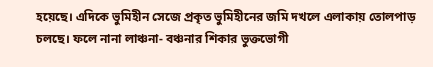হয়েছে। এদিকে ভুমিহীন সেজে প্রকৃত ভুমিহীনের জমি দখলে এলাকায় তোলপাড় চলছে। ফলে নানা লাঞ্চনা- বঞ্চনার শিকার ভুক্তভোগী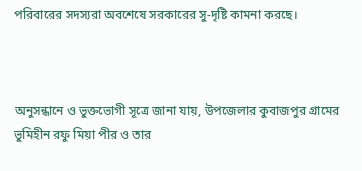পরিবারের সদস্যরা অবশেষে সরকারের সু-দৃষ্টি কামনা করছে।



অনুসন্ধানে ও ভুক্তভোগী সূত্রে জানা যায়, উপজেলার কুবাজপুর গ্রামের ভুমিহীন রফু মিয়া পীর ও তার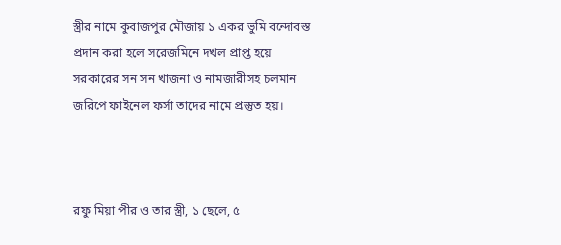স্ত্রীর নামে কুবাজপুর মৌজায় ১ একর ভুমি বন্দোবস্ত প্রদান করা হলে সরেজমিনে দখল প্রাপ্ত হয়ে সরকারের সন সন খাজনা ও নামজারীসহ চলমান জরিপে ফাইনেল ফর্সা তাদের নামে প্রস্তুত হয়।



রফু মিয়া পীর ও তার স্ত্রী, ১ ছেলে, ৫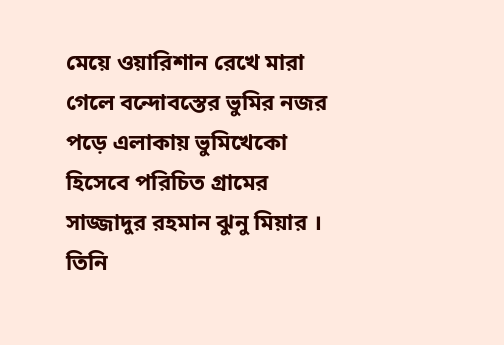মেয়ে ওয়ারিশান রেখে মারা গেলে বন্দোবস্তের ভুমির নজর পড়ে এলাকায় ভুমিখেকো হিসেবে পরিচিত গ্রামের সাজ্জাদুর রহমান ঝুনু মিয়ার । তিনি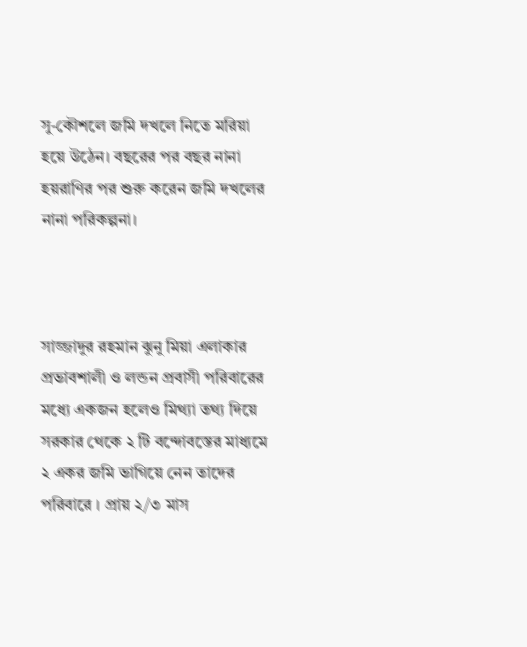সু-কৌশলে জমি দখলে নিতে মরিয়া হয়ে উঠেন। বছরের পর বছর নানা হয়রাণির পর শুরু করেন জমি দখলের নানা পরিকল্পনা।



সাজ্জাদুর রহমান ঝুনু মিয়া এলাকার প্রভাবশালী ও লন্ডন প্রবাসী পরিবারের মধ্যে একজন হলেও মিথ্যা তথ্য দিয়ে সরকার থেকে ২ টি বন্দোবস্তের মাধ্যমে ২ একর জমি ভাগিয়ে নেন তাদের পরিবারে । প্রায় ২/৩ মাস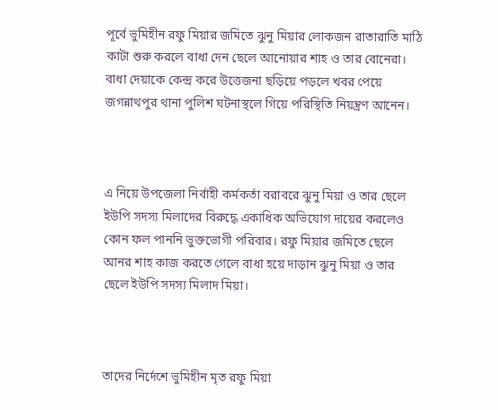পূর্বে ভুমিহীন রফু মিয়ার জমিতে ঝুনু মিয়ার লোকজন রাতারাতি মাঠি কাটা শুরু করলে বাধা দেন ছেলে আনোয়ার শাহ ও তার বোনেরা। বাধা দেয়াকে কেন্দ্র করে উত্তেজনা ছড়িয়ে পড়লে খবর পেয়ে জগন্নাথপুর থানা পুলিশ ঘটনাস্থলে গিয়ে পরিস্থিতি নিয়ন্ত্রণ আনেন।



এ নিয়ে উপজেলা নির্বাহী কর্মকর্তা বরাবরে ঝুনু মিয়া ও তার ছেলে ইউপি সদস্য মিলাদের বিরুদ্ধে একাধিক অভিযোগ দায়ের করলেও কোন ফল পাননি ভুক্তভোগী পরিবার। রফু মিয়ার জমিতে ছেলে আনর শাহ কাজ করতে গেলে বাধা হয়ে দাড়ান ঝুনু মিয়া ও তার ছেলে ইউপি সদস্য মিলাদ মিয়া।



তাদের নির্দেশে ভুমিহীন মৃত রফু মিয়া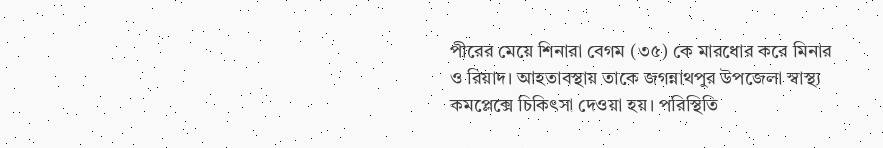পীরের মেয়ে শিনারা বেগম (৩৫) কে মারধোর করে মিনার ও রিয়াদ। আহতাবস্থায় তাকে জগন্নাথপুর উপজেলা স্বাস্থ্য কমপ্লেক্সে চিকিৎসা দেওয়া হয়। পরিস্থিতি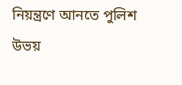নিয়ন্ত্রণে আনতে পুলিশ উভয়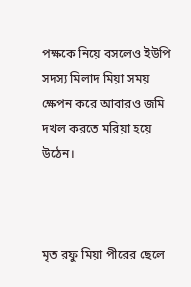পক্ষকে নিয়ে বসলেও ইউপি সদস্য মিলাদ মিয়া সময় ক্ষেপন করে আবারও জমি দখল করতে মরিয়া হয়ে উঠেন।



মৃত রফু মিয়া পীরের ছেলে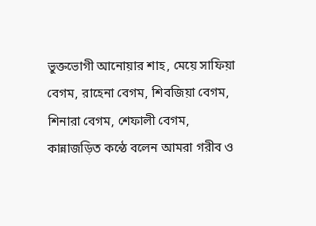ভুক্তভোগী আনোয়ার শাহ, মেয়ে সাফিয়া বেগম, রাহেনা বেগম, শিবজিয়া বেগম, শিনারা বেগম, শেফালী বেগম, কান্নাজড়িত কন্ঠে বলেন আমরা গরীব ও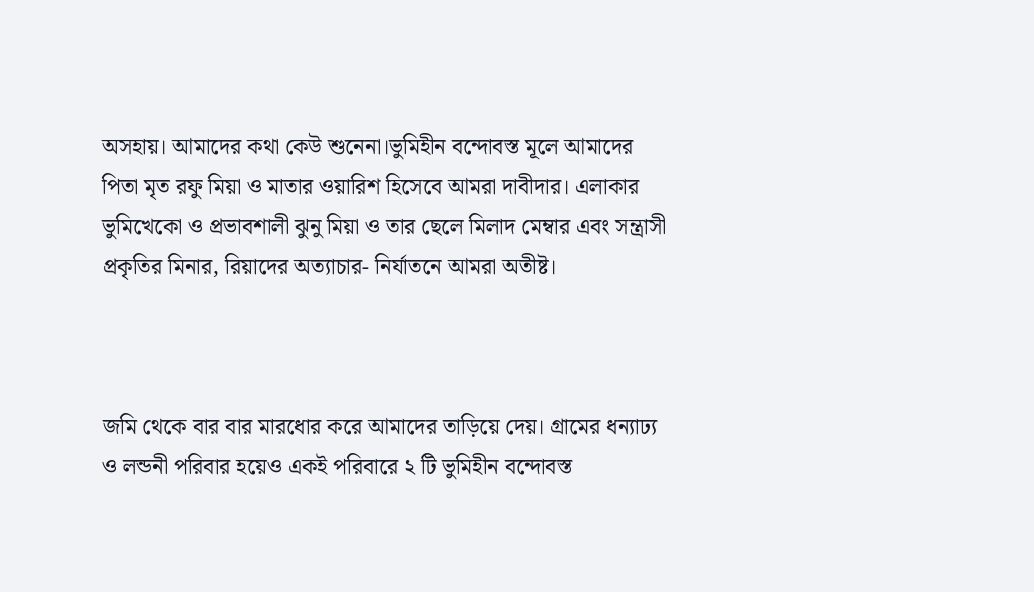অসহায়। আমাদের কথা কেউ শুনেনা।ভুমিহীন বন্দোবস্ত মূলে আমাদের পিতা মৃত রফু মিয়া ও মাতার ওয়ারিশ হিসেবে আমরা দাবীদার। এলাকার ভুমিখেকো ও প্রভাবশালী ঝুনু মিয়া ও তার ছেলে মিলাদ মেম্বার এবং সন্ত্রাসী প্রকৃতির মিনার, রিয়াদের অত্যাচার- নির্যাতনে আমরা অতীষ্ট।



জমি থেকে বার বার মারধোর করে আমাদের তাড়িয়ে দেয়। গ্রামের ধন্যাঢ্য ও লন্ডনী পরিবার হয়েও একই পরিবারে ২ টি ভুমিহীন বন্দোবস্ত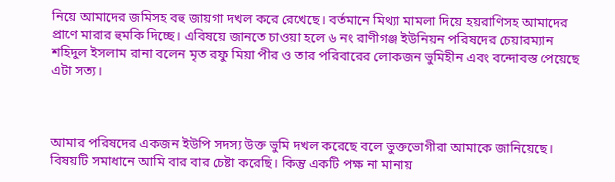নিয়ে আমাদের জমিসহ বহু জায়গা দখল করে রেখেছে। বর্তমানে মিথ্যা মামলা দিয়ে হয়রাণিসহ আমাদের প্রাণে মারার হুমকি দিচ্ছে। এবিষয়ে জানতে চাওয়া হলে ৬ নং রাণীগঞ্জ ইউনিয়ন পরিষদের চেয়ারম্যান শহিদুল ইসলাম রানা বলেন মৃত রফু মিয়া পীর ও তার পরিবারের লোকজন ভুমিহীন এবং বন্দোবস্ত পেয়েছে এটা সত্য।



আমার পরিষদের একজন ইউপি সদস্য উক্ত ভুমি দখল করেছে বলে ভুক্তভোগীরা আমাকে জানিয়েছে। বিষয়টি সমাধানে আমি বার বার চেষ্টা করেছি। কিন্তু একটি পক্ষ না মানায়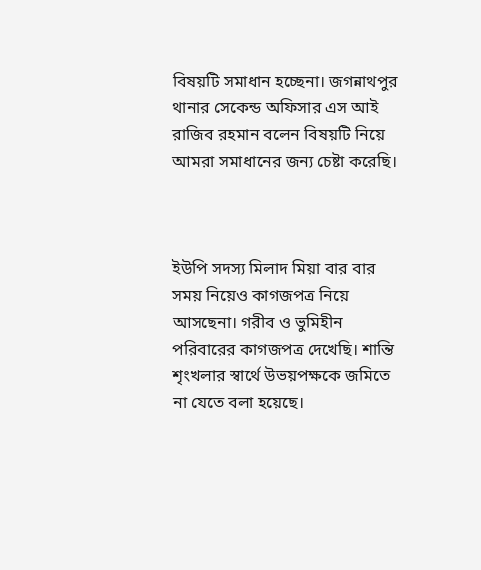বিষয়টি সমাধান হচ্ছেনা। জগন্নাথপুর থানার সেকেন্ড অফিসার এস আই রাজিব রহমান বলেন বিষয়টি নিয়ে আমরা সমাধানের জন্য চেষ্টা করেছি।



ইউপি সদস্য মিলাদ মিয়া বার বার সময় নিয়েও কাগজপত্র নিয়ে আসছেনা। গরীব ও ভুমিহীন পরিবারের কাগজপত্র দেখেছি। শান্তি শৃংখলার স্বার্থে উভয়পক্ষকে জমিতে না যেতে বলা হয়েছে।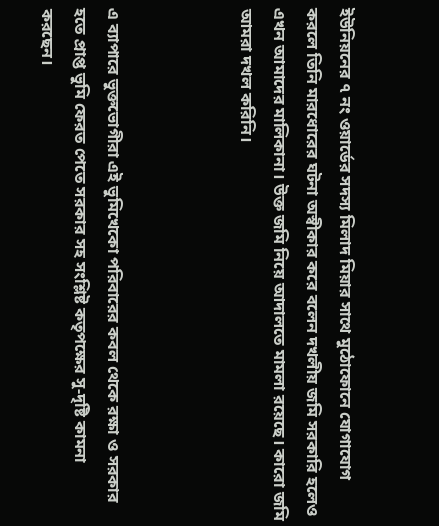ইউনিয়নের ৭ নং ওয়ার্ডের সদস্য মিলাদ মিয়ার সাথে মুঠোফোনে যোগাযোগ করলে তিনি মারধোরের ঘটনা অস্বীকার করে বলেন দখলীয় জমি সরকারি হলেও এখন আমাদের মালিকানা। উক্ত জমি নিয়ে আদালতে মামলা রয়েছে। কারো জমি আমরা দখল করিনি।



এ ব্যাপারে ভুক্তভোগীরা এই ভুমিখেকো পরিবারের কবল থেকে রক্ষা ও সরকার হতে প্রাপ্ত ভুমি ফেরত পেতে সরকার সহ সংশ্লিষ্ট কতৃপক্ষের সু-দৃষ্টি কামনা করছেন।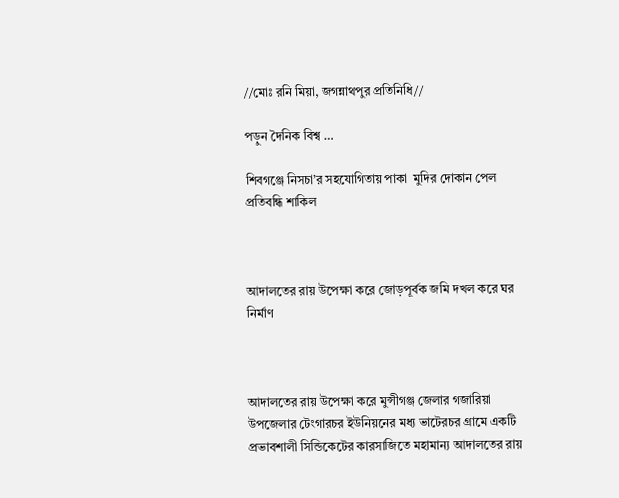//মোঃ রনি মিয়া, জগন্নাথপুর প্রতিনিধি//

পড়ুন দৈনিক বিশ্ব …

শিবগঞ্জে নিসচা’র সহযোগিতায় পাকা  মুদির দোকান পেল  প্রতিবন্ধি শাকিল



আদালতের রায় উপেক্ষা করে জোড়পূর্বক জমি দখল করে ঘর নির্মাণ



আদালতের রায় উপেক্ষা করে মুন্সীগঞ্জ জেলার গজারিয়া উপজেলার টেংগারচর ইউনিয়নের মধ্য ভাটেরচর গ্রামে একটি প্রভাবশালী সিন্ডিকেটের কারসাজিতে মহামান্য আদালতের রায়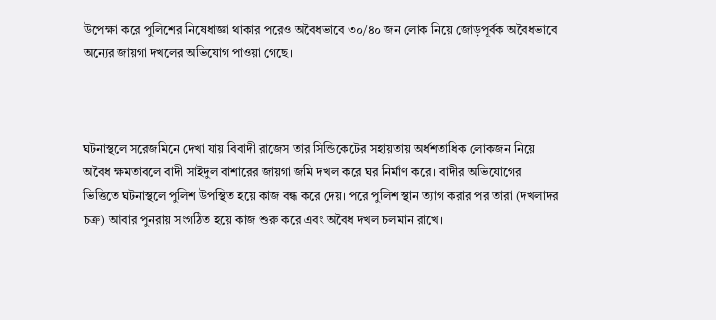উপেক্ষা করে পুলিশের নিষেধাজ্ঞা থাকার পরেও অবৈধভাবে ৩০/৪০ জন লোক নিয়ে জোড়পূর্বক অবৈধভাবে অন্যের জায়গা দখলের অভিযোগ পাওয়া গেছে।



ঘটনাস্থলে সরেজমিনে দেখা যায় বিবাদী রাজেস তার সিন্ডিকেটের সহায়তায় অর্ধশতাধিক লোকজন নিয়ে অবৈধ ক্ষমতাবলে বাদী সাইদুল বাশারের জায়গা জমি দখল করে ঘর নির্মাণ করে। বাদীর অভিযোগের ভিত্তিতে ঘটনাস্থলে পুলিশ উপস্থিত হয়ে কাজ বন্ধ করে দেয়। পরে পুলিশ স্থান ত্যাগ করার পর তারা (দখলাদর চক্র) আবার পুনরায় সংগঠিত হয়ে কাজ শুরু করে এবং অবৈধ দখল চলমান রাখে।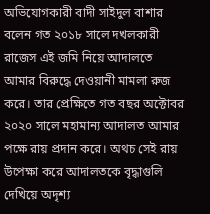অভিযোগকারী বাদী সাইদুল বাশার বলেন গত ২০১৮ সালে দখলকারী রাজেস এই জমি নিয়ে আদালতে আমার বিরুদ্ধে দেওয়ানী মামলা রুজ করে। তার প্রেক্ষিতে গত বছর অক্টোবর ২০২০ সালে মহামান্য আদালত আমার পক্ষে রায় প্রদান করে। অথচ সেই রায় উপেক্ষা করে আদালতকে বৃদ্ধাগুলি দেখিয়ে অদৃশ্য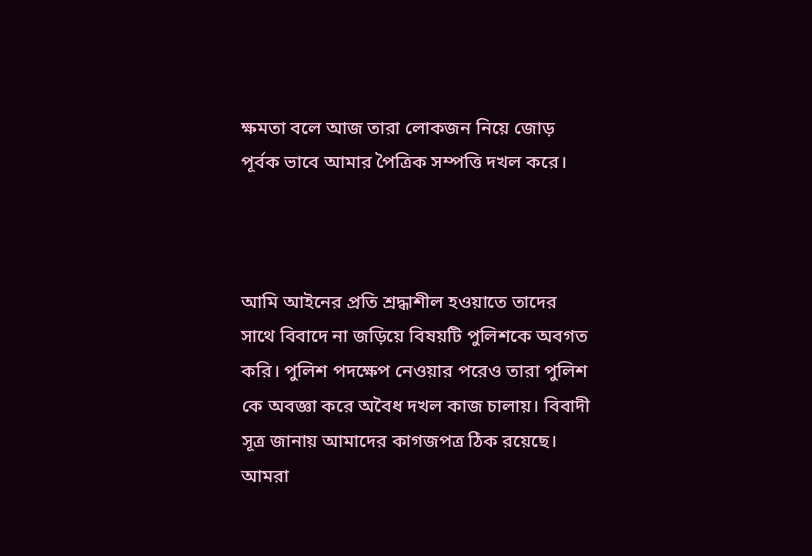ক্ষমতা বলে আজ তারা লোকজন নিয়ে জোড় পূর্বক ভাবে আমার পৈত্রিক সম্পত্তি দখল করে।



আমি আইনের প্রতি শ্রদ্ধাশীল হওয়াতে তাদের সাথে বিবাদে না জড়িয়ে বিষয়টি পুলিশকে অবগত করি। পুলিশ পদক্ষেপ নেওয়ার পরেও তারা পুলিশ কে অবজ্ঞা করে অবৈধ দখল কাজ চালায়। বিবাদী সূত্র জানায় আমাদের কাগজপত্র ঠিক রয়েছে। আমরা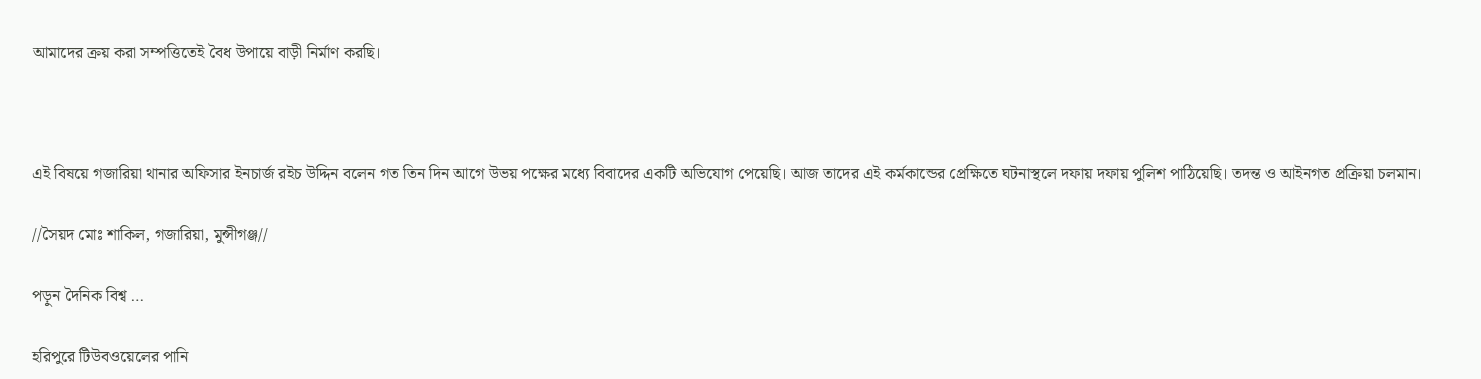আমাদের ক্রয় করা সম্পত্তিতেই বৈধ উপায়ে বাড়ী নির্মাণ করছি।



এই বিষয়ে গজারিয়া থানার অফিসার ইনচার্জ রইচ উদ্দিন বলেন গত তিন দিন আগে উভয় পক্ষের মধ্যে বিবাদের একটি অভিযোগ পেয়েছি। আজ তাদের এই কর্মকান্ডের প্রেক্ষিতে ঘটনাস্থলে দফায় দফায় পুলিশ পাঠিয়েছি। তদন্ত ও আইনগত প্রক্রিয়া চলমান।

//সৈয়দ মোঃ শাকিল, গজারিয়া, মুন্সীগঞ্জ//

পড়ুন দৈনিক বিশ্ব …

হরিপুরে টিউবওয়েলের পানি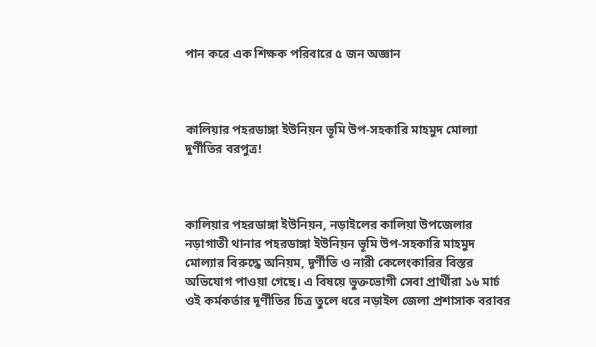পান করে এক শিক্ষক পরিবারে ৫ জন অজ্ঞান



কালিয়ার পহরডাঙ্গা ইউনিয়ন ভূমি উপ-সহকারি মাহমুদ মোল্যা দুর্ণীতির বরপুত্র!



কালিয়ার পহরডাঙ্গা ইউনিয়ন, নড়াইলের কালিয়া উপজেলার নড়াগাতী থানার পহরডাঙ্গা ইউনিয়ন ভূমি উপ-সহকারি মাহমুদ মোল্যার বিরুদ্ধে অনিয়ম, দূর্ণীতি ও নারী কেলেংকারির বিস্তর অভিযোগ পাওয়া গেছে। এ বিষয়ে ভুক্তভোগী সেবা প্রার্থীরা ১৬ মার্চ ওই কর্মকর্তার দূর্ণীতির চিত্র তুলে ধরে নড়াইল জেলা প্রশাসাক বরাবর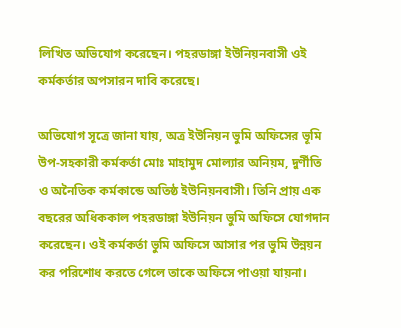লিখিত অভিযোগ করেছেন। পহরডাঙ্গা ইউনিয়নবাসী ওই কর্মকর্তার অপসারন দাবি করেছে।

অভিযোগ সূত্রে জানা যায়, অত্র ইউনিয়ন ভুমি অফিসের ভূমি উপ-সহকারী কর্মকর্তা মোঃ মাহামুদ মোল্যার অনিয়ম, দুর্ণীতি ও অনৈতিক কর্মকান্ডে অতিষ্ঠ ইউনিয়নবাসী। তিনি প্রায় এক বছরের অধিককাল পহরডাঙ্গা ইউনিয়ন ভুমি অফিসে যোগদান করেছেন। ওই কর্মকর্তা ভুমি অফিসে আসার পর ভুমি উন্নয়ন কর পরিশোধ করতে গেলে তাকে অফিসে পাওয়া যায়না।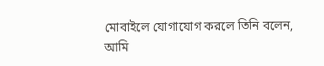মোবাইলে যোগাযোগ করলে তিনি বলেন, আমি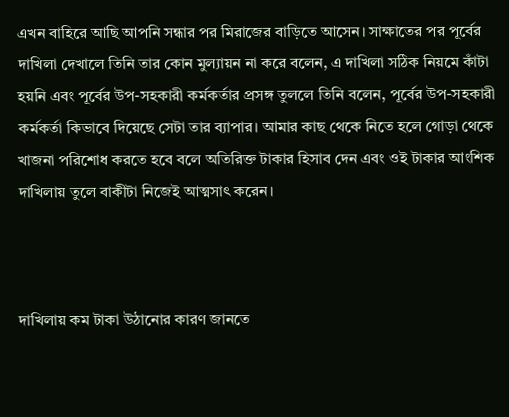এখন বাহিরে আছি আপনি সন্ধার পর মিরাজের বাড়িতে আসেন। সাক্ষাতের পর পূর্বের দাখিলা দেখালে তিনি তার কোন মুল্যায়ন না করে বলেন, এ দাখিলা সঠিক নিয়মে কাঁটা হয়নি এবং পূর্বের উপ-সহকারী কর্মকর্তার প্রসঙ্গ তুললে তিনি বলেন, পূর্বের উপ-সহকারী কর্মকর্তা কিভাবে দিয়েছে সেটা তার ব্যাপার। আমার কাছ থেকে নিতে হলে গোড়া থেকে খাজনা পরিশোধ করতে হবে বলে অতিরিক্ত টাকার হিসাব দেন এবং ওই টাকার আংশিক দাখিলায় তুলে বাকীটা নিজেই আত্মসাৎ করেন।



দাখিলায় কম টাকা উঠানোর কারণ জানতে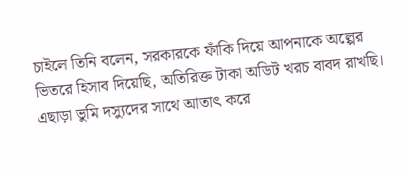চাইলে তিনি বলেন, সরকারকে ফাঁকি দিয়ে আপনাকে অল্পের ভিতরে হিসাব দিয়েছি, অতিরিক্ত টাকা অডিট খরচ বাবদ রাখছি। এছাড়া ভুমি দস্যুদের সাথে আতাৎ করে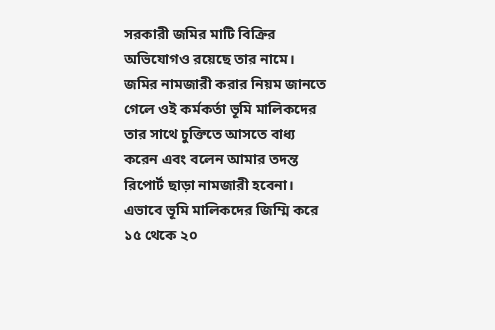সরকারী জমির মাটি বিক্রির অভিযোগও রয়েছে তার নামে। জমির নামজারী করার নিয়ম জানতে গেলে ওই কর্মকর্তা ভূমি মালিকদের তার সাথে চুক্তিতে আসতে বাধ্য করেন এবং বলেন আমার তদন্ত রিপোর্ট ছাড়া নামজারী হবেনা। এভাবে ভূমি মালিকদের জিম্মি করে ১৫ থেকে ২০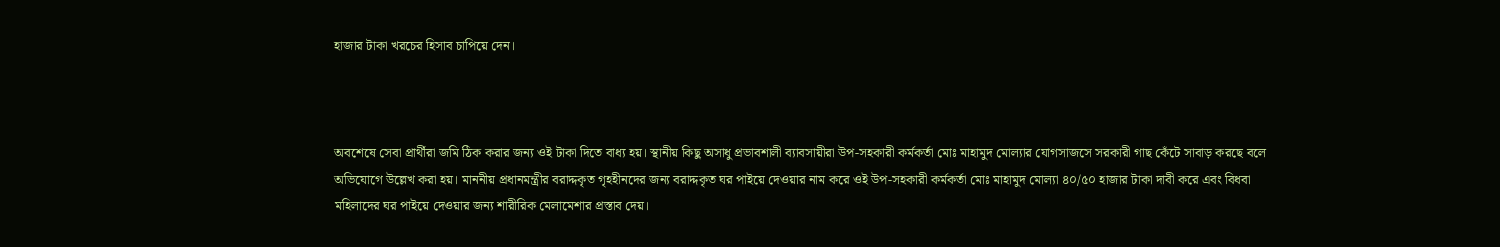হাজার টাকা খরচের হিসাব চাপিয়ে দেন।



অবশেষে সেবা প্রার্থীরা জমি ঠিক করার জন্য ওই টাকা দিতে বাধ্য হয়। স্থানীয় কিছু অসাধু প্রভাবশালী ব্যাবসায়ীরা উপ-সহকারী কর্মকর্তা মোঃ মাহামুদ মোল্যার যোগসাজসে সরকারী গাছ কেঁটে সাবাড় করছে বলে অভিযোগে উল্লেখ করা হয়। মাননীয় প্রধানমন্ত্রীর বরাদ্দকৃত গৃহহীনদের জন্য বরাদ্দকৃত ঘর পাইয়ে দেওয়ার নাম করে ওই উপ-সহকারী কর্মকর্তা মোঃ মাহামুদ মোল্যা ৪০/৫০ হাজার টাকা দাবী করে এবং বিধবা মহিলাদের ঘর পাইয়ে দেওয়ার জন্য শারীরিক মেলামেশার প্রস্তাব দেয়।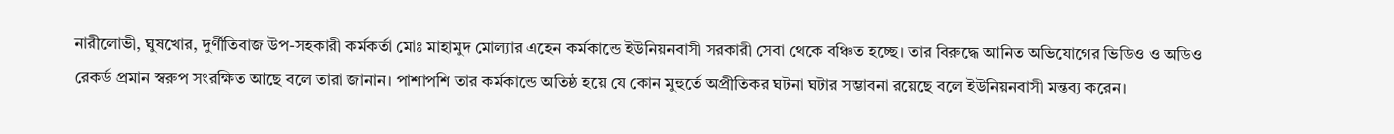নারীলোভী, ঘুষখোর, দুর্ণীতিবাজ উপ-সহকারী কর্মকর্তা মোঃ মাহামুদ মোল্যার এহেন কর্মকান্ডে ইউনিয়নবাসী সরকারী সেবা থেকে বঞ্চিত হচ্ছে। তার বিরুদ্ধে আনিত অভিযোগের ভিডিও ও অডিও রেকর্ড প্রমান স্বরুপ সংরক্ষিত আছে বলে তারা জানান। পাশাপশি তার কর্মকান্ডে অতিষ্ঠ হয়ে যে কোন মুহুর্তে অপ্রীতিকর ঘটনা ঘটার সম্ভাবনা রয়েছে বলে ইউনিয়নবাসী মন্তব্য করেন।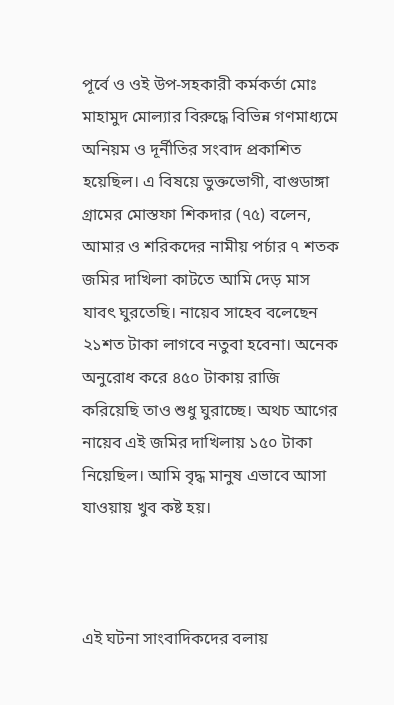পূর্বে ও ওই উপ-সহকারী কর্মকর্তা মোঃ মাহামুদ মোল্যার বিরুদ্ধে বিভিন্ন গণমাধ্যমে অনিয়ম ও দূর্নীতির সংবাদ প্রকাশিত হয়েছিল। এ বিষয়ে ভুক্তভোগী, বাগুডাঙ্গা গ্রামের মোস্তফা শিকদার (৭৫) বলেন, আমার ও শরিকদের নামীয় পর্চার ৭ শতক জমির দাখিলা কাটতে আমি দেড় মাস যাবৎ ঘুরতেছি। নায়েব সাহেব বলেছেন ২১শত টাকা লাগবে নতুবা হবেনা। অনেক অনুরোধ করে ৪৫০ টাকায় রাজি করিয়েছি তাও শুধু ঘুরাচ্ছে। অথচ আগের নায়েব এই জমির দাখিলায় ১৫০ টাকা নিয়েছিল। আমি বৃদ্ধ মানুষ এভাবে আসা যাওয়ায় খুব কষ্ট হয়।



এই ঘটনা সাংবাদিকদের বলায়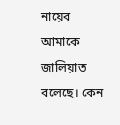নায়েব আমাকে জালিয়াত বলেছে। কেন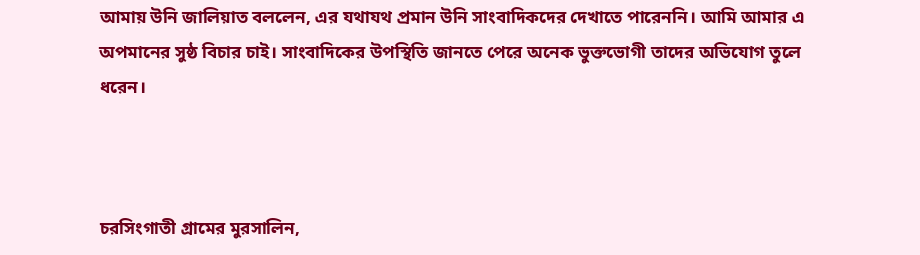আমায় উনি জালিয়াত বললেন, এর যথাযথ প্রমান উনি সাংবাদিকদের দেখাতে পারেননি। আমি আমার এ অপমানের সুষ্ঠ বিচার চাই। সাংবাদিকের উপস্থিতি জানতে পেরে অনেক ভুক্তভোগী তাদের অভিযোগ তুলে ধরেন।



চরসিংগাতী গ্রামের মুরসালিন,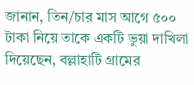জানান, তিন/চার মাস আগে ৫০০ টাকা নিয়ে তাকে একটি ভুয়া দাখিলা দিয়েছেন, বল্লাহাটি গ্রামের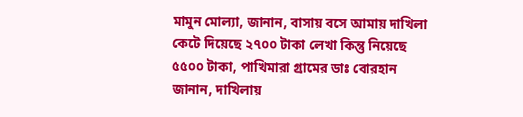মামুন মোল্যা, জানান, বাসায় বসে আমায় দাখিলা কেটে দিয়েছে ২৭০০ টাকা লেখা কিন্তু নিয়েছে ৫৫০০ টাকা, পাখিমারা গ্রামের ডাঃ বোরহান জানান, দাখিলায়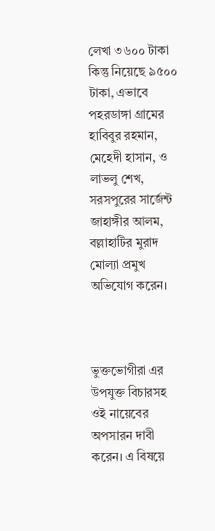লেখা ৩৬০০ টাকা কিন্তু নিয়েছে ৯৫০০ টাকা, এভাবে পহরডাঙ্গা গ্রামের হাবিবুর রহমান, মেহেদী হাসান, ও লাভলু শেখ, সরসপুরের সার্জেন্ট জাহাঙ্গীর আলম, বল্লাহাটির মুরাদ মোল্যা প্রমুখ অভিযোগ করেন।



ভুক্তভোগীরা এর উপযুক্ত বিচারসহ ওই নায়েবের অপসারন দাবী করেন। এ বিষয়ে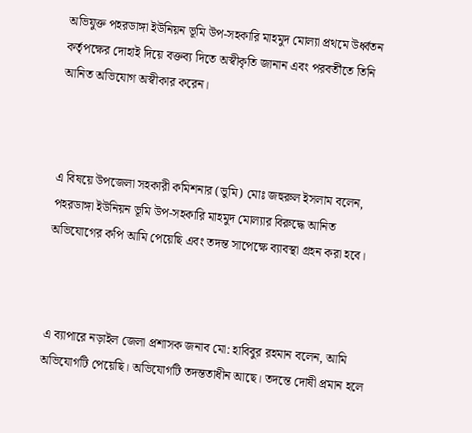অভিযুক্ত পহরডাঙ্গা ইউনিয়ন ভূমি উপ-সহকারি মাহমুদ মোল্যা প্রথমে উর্ধ্বতন কর্তৃপক্ষের দোহাই দিয়ে বক্তব্য দিতে অস্বীকৃতি জানান এবং পরবর্তীতে তিনি আনিত অভিযোগ অস্বীকার করেন।



এ বিষয়ে উপজেলা সহকারী কমিশনার (ভুমি) মোঃ জহুরুল ইসলাম বলেন, পহরডাঙ্গা ইউনিয়ন ভূমি উপ-সহকারি মাহমুদ মোল্যার বিরুদ্ধে আনিত অভিযোগের কপি আমি পেয়েছি এবং তদন্ত সাপেক্ষে ব্যাবস্থা গ্রহন করা হবে।



এ ব্যাপারে নড়াইল জেলা প্রশাসক জনাব মো: হাবিবুর রহমান বলেন, আমি অভিযোগটি পেয়েছি। অভিযোগটি তদন্ততাধীন আছে। তদন্তে দোষী প্রমান হলে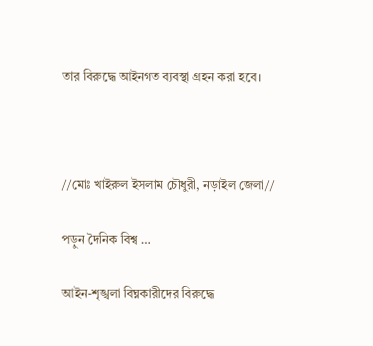তার বিরুদ্ধে আইনগত ব্যবস্থা গ্রহন করা হবে।



//মোঃ খাইরুল ইসলাম চৌধুরী, নড়াইল জেলা//

পড়ুন দৈনিক বিশ্ব …

আইন-শৃঙ্খলা বিঘ্নকারীদের বিরুদ্ধে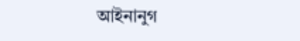আইনানুগ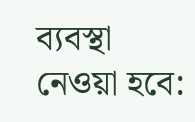ব্যবস্থা নেওয়া হবে: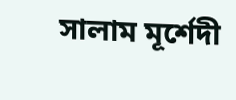সালাম মূর্শেদী